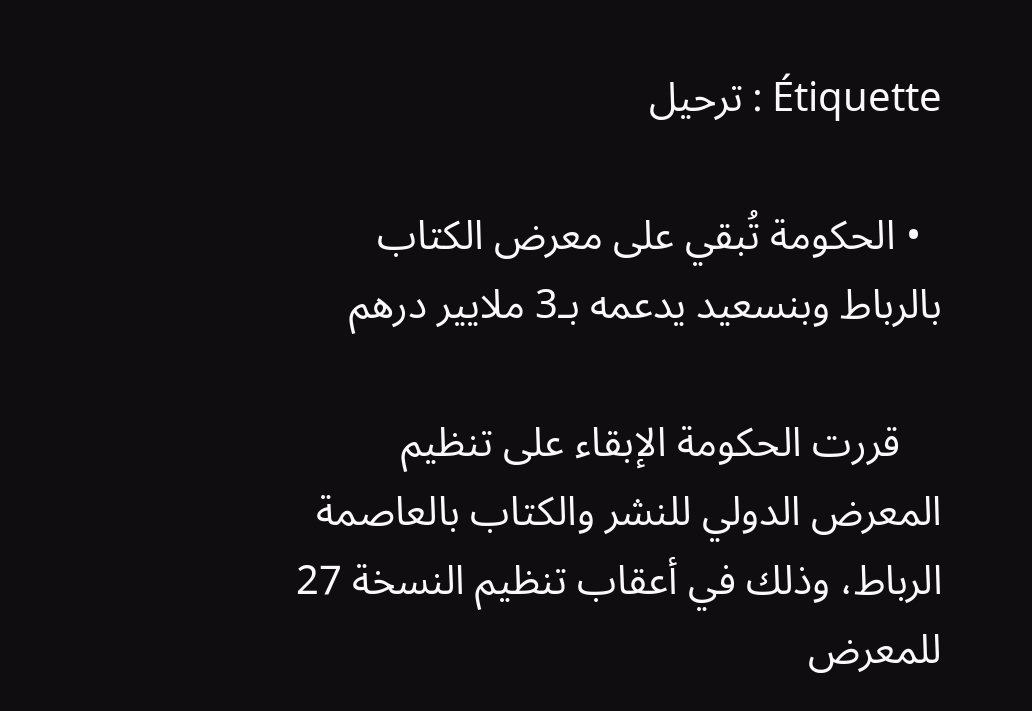Étiquette : ترحيل

  • الحكومة تُبقي على معرض الكتاب بالرباط وبنسعيد يدعمه بـ3 ملايير درهم

    قررت الحكومة الإبقاء على تنظيم المعرض الدولي للنشر والكتاب بالعاصمة الرباط، وذلك في أعقاب تنظيم النسخة 27 للمعرض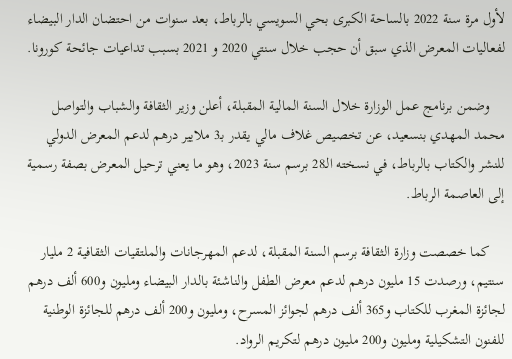لأول مرة سنة 2022 بالساحة الكبرى بحي السويسي بالرباط، بعد سنوات من احتضان الدار البيضاء لفعاليات المعرض الذي سبق أن حجب خلال سنتي 2020 و 2021 بسبب تداعيات جائحة كورونا.

    وضمن برنامج عمل الوزارة خلال السنة المالية المقبلة، أعلن وزير الثقافة والشباب والتواصل محمد المهدي بنسعيد، عن تخصيص غلاف مالي يقدر بـ3 ملايير درهم لدعم المعرض الدولي للنشر والكتاب بالرباط، في نسخته الـ28 برسم سنة 2023، وهو ما يعني ترحيل المعرض بصفة رسمية إلى العاصمة الرباط.

    كما خصصت وزارة الثقافة برسم السنة المقبلة، لدعم المهرجانات والملتقيات الثقافية 2 مليار سنتيم، ورصدت 15 مليون درهم لدعم معرض الطفل والناشئة بالدار البيضاء ومليون و600 ألف درهم لجائزة المغرب للكتاب و365 ألف درهم لجوائز المسرح، ومليون و200 ألف درهم للجائزة الوطنية للفنون التشكيلية ومليون و200 مليون درهم لتكريم الرواد.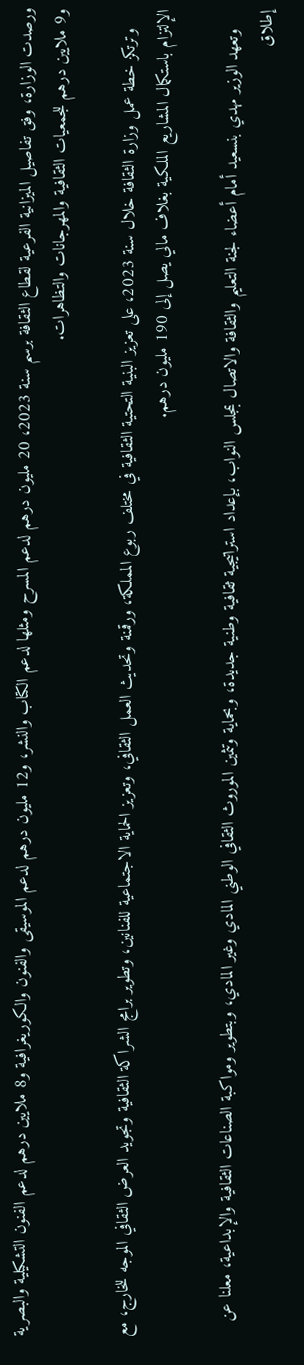ورصدت الوزارة، وفق تفاصيل الميزانية الفرعية لقطاع الثقافة برسم سنة 2023، 20 مليون درهم لدعم المسرح ومثلها لدعم الكتاب والنشر، و12 مليون درهم لدعم الموسيقى والفنون والكوريغرافية و8 ملايين درهم لدعم الفنون التشكيلية والبصرية و9 ملايين درهم للجمعيات الثقافية والمهرجانات والتظاهرات.

    وترتكز خطة عمل وزارة الثقافة خلال سنة 2023، على تعزيز البنية التحتية الثقافية في مختلف ربوع المملكة، ورقمنة وتحديث العمل الثقافي، وتعزيز الحماية الاجتماعية للفنانين، وتطوير برامج الشراكة الثقافية وتجويد العرض الثقافي الموجه للخارج، مع الإلتزام باستكمال المشاريع الملكية بغلاف مالي يصل إلى 190 مليون درهم.

    وتعهد الوزير مهدي بنسعيد أمام أعضاء لجنة التعليم والثقافة والاتصال بمجلس النواب، بإعداد استراتيجية ثقافية وطنية جديدة، وبحماية وتثمين الموروث الثقافي الوطني المادي وغير المادي، وبتطوير ومواكبة الصناعات الثقافية والإبداعية، معلنا عن إطلاق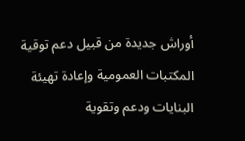أوراش جديدة من قبيل دعم توقية المكتبات العمومية وإعادة تهيئة البنايات ودعم وتقوية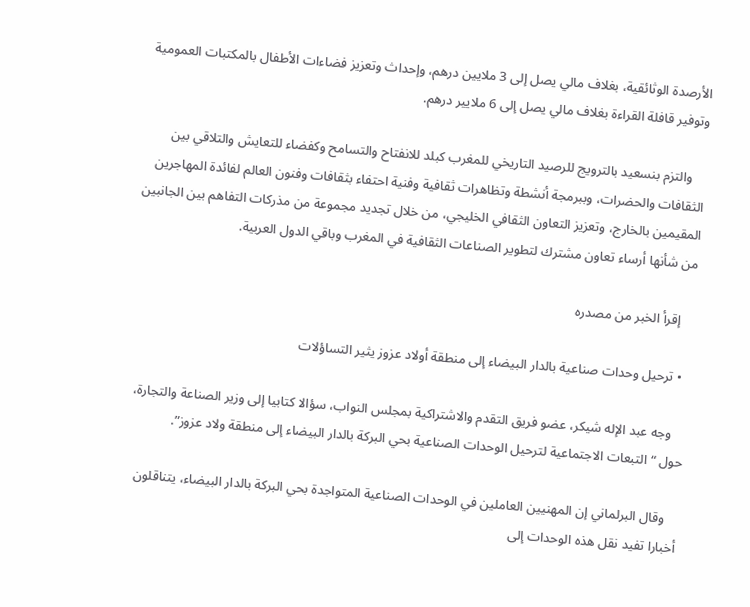الأرصدة الوثائقية، بغلاف مالي يصل إلى 3 ملايين درهم، وإحداث وتعزيز فضاءات الأطفال بالمكتبات العمومية وتوفير قافلة القراءة بغلاف مالي يصل إلى 6 ملايير درهم.

    والتزم بنسعيد بالترويج للرصيد التاريخي للمغرب كبلد للانفتاح والتسامح وكفضاء للتعايش والتلاقي بين الثقافات والحضرات، وببرمجة أنشطة وتظاهرات ثقافية وفنية احتفاء بثقافات وفنون العالم لفائدة المهاجرين المقيمين بالخارج، وتعزيز التعاون الثقافي الخليجي، من خلال تجديد مجموعة من مذركات التفاهم بين الجانبين من شأنها أرساء تعاون مشترك لتطوير الصناعات الثقافية في المغرب وباقي الدول العربية.

    إقرأ الخبر من مصدره

  • ترحيل وحدات صناعية بالدار البيضاء إلى منطقة أولاد عزوز يثير التساؤلات

    وجه عبد الإله شيكر، عضو فريق التقدم والاشتراكية بمجلس النواب، سؤالا كتابيا إلى وزير الصناعة والتجارة، حول “التبعات الاجتماعية لترحيل الوحدات الصناعية بحي البركة بالدار البيضاء إلى منطقة ولاد عزوز”.

    وقال البرلماني إن المهنيين العاملين في الوحدات الصناعية المتواجدة بحي البركة بالدار البيضاء، يتناقلون أخبارا تفيد نقل هذه الوحدات إلى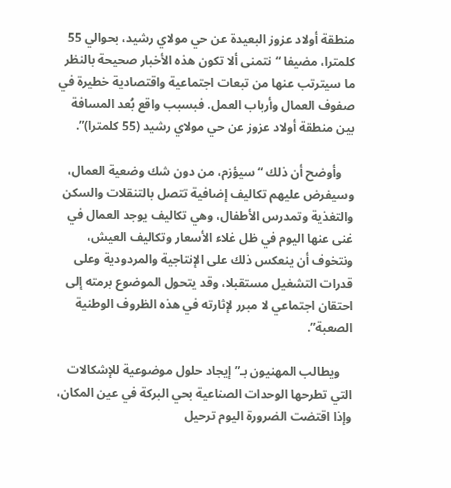منطقة أولاد عزوز البعيدة عن حي مولاي رشيد، بحوالي 55 كلمترا، مضيفا “نتمنى ألا تكون هذه الأخبار صحيحة بالنظر ما سيترتب عنها من تبعات اجتماعية واقتصادية خطيرة في صفوف العمال وأرباب العمل. فبسبب واقع بُعد المسافة بين منطقة أولاد عزوز عن حي مولاي رشيد (55 كلمترا)”.

    وأوضح أن ذلك “سيؤزم، من دون شك وضعية العمال، وسيفرض عليهم تكاليف إضافية تتصل بالتنقلات والسكن والتغذية وتمدرس الأطفال، وهي تكاليف يوجد العمال في غنى عنها اليوم في ظل غلاء الأسعار وتكاليف العيش، ونتخوف أن ينعكس ذلك على الإنتاجية والمردودية وعلى قدرات التشغيل مستقبلا، وقد يتحول الموضوع برمته إلى احتقان اجتماعي لا مبرر لإثارته في هذه الظروف الوطنية الصعبة”.

    ويطالب المهنيون بـ”إيجاد حلول موضوعية للإشكالات التي تطرحها الوحدات الصناعية بحي البركة في عين المكان، وإذا اقتضت الضرورة اليوم ترحيل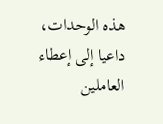هذه الوحدات، داعيا إلى إعطاء العاملين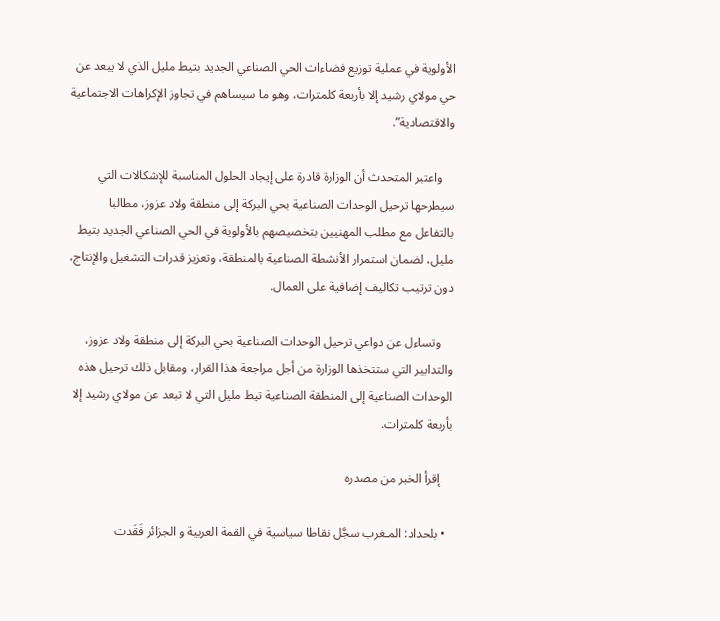الأولوية في عملية توزيع فضاءات الحي الصناعي الجديد بتيط مليل الذي لا يبعد عن حي مولاي رشيد إلا بأربعة كلمترات، وهو ما سيساهم في تجاوز الإكراهات الاجتماعية والاقتصادية”.

    واعتبر المتحدث أن الوزارة قادرة على إيجاد الحلول المناسبة للإشكالات التي سيطرحها ترحيل الوحدات الصناعية بحي البركة إلى منطقة ولاد عزوز، مطالبا بالتفاعل مع مطلب المهنيين بتخصيصهم بالأولوية في الحي الصناعي الجديد بتيط مليل، لضمان استمرار الأنشطة الصناعية بالمنطقة، وتعزيز قدرات التشغيل والإنتاج، دون ترتيب تكاليف إضافية على العمال.

    وتساءل عن دواعي ترحيل الوحدات الصناعية بحي البركة إلى منطقة ولاد عزوز، والتدابير التي ستتخذها الوزارة من أجل مراجعة هذا القرار، ومقابل ذلك ترحيل هذه الوحدات الصناعية إلى المنطقة الصناعية تيط مليل التي لا تبعد عن مولاي رشيد إلا بأربعة كلمترات.

    إقرأ الخبر من مصدره

  • بلحداد: المـغرب سجَّل نقاطا سياسية في القمة العربية و الجزائر فَقَدت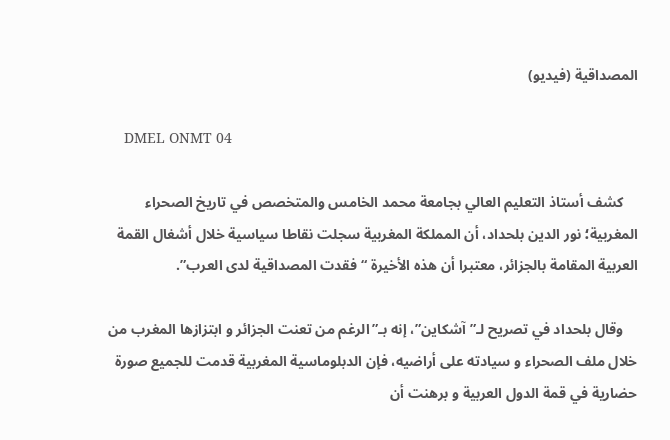المصداقية (فيديو)

    DMEL ONMT 04

    كشف أستاذ التعليم العالي بجامعة محمد الخامس والمتخصص في تاريخ الصحراء المغربية؛ نور الدين بلحداد، أن المملكة المغربية سجلت نقاطا سياسية خلال أشغال القمة العربية المقامة بالجزائر، معتبرا أن هذه الأخيرة “فقدت المصداقية لدى العرب”.

    وقال بلحداد في تصريح لـ”آشكاين”، إنه بـ”الرغم من تعنت الجزائر و ابتزازها المغرب من خلال ملف الصحراء و سيادته على أراضيه، فإن الدبلوماسية المغربية قدمت للجميع صورة حضارية في قمة الدول العربية و برهنت أن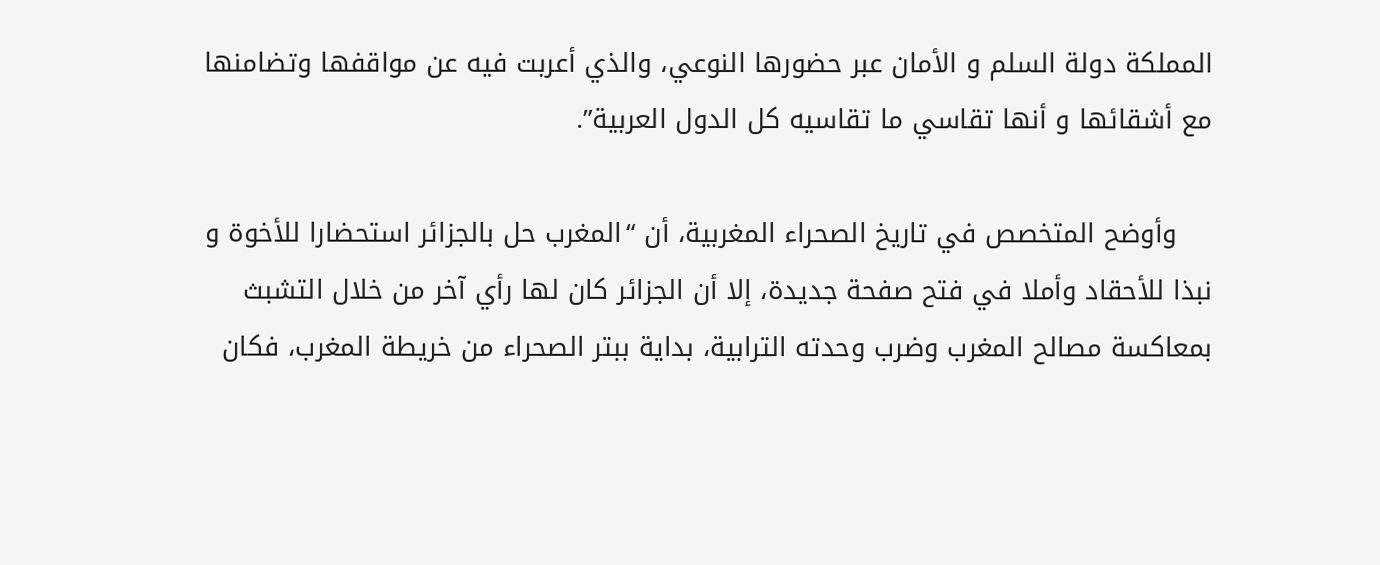المملكة دولة السلم و الأمان عبر حضورها النوعي، والذي أعربت فيه عن مواقفها وتضامنها مع أشقائها و أنها تقاسي ما تقاسيه كل الدول العربية”.

    وأوضح المتخصص في تاريخ الصحراء المغربية، أن “المغرب حل بالجزائر استحضارا للأخوة و نبذا للأحقاد وأملا في فتح صفحة جديدة، إلا أن الجزائر كان لها رأي آخر من خلال التشبث بمعاكسة مصالح المغرب وضرب وحدته الترابية، بداية ببتر الصحراء من خريطة المغرب، فكان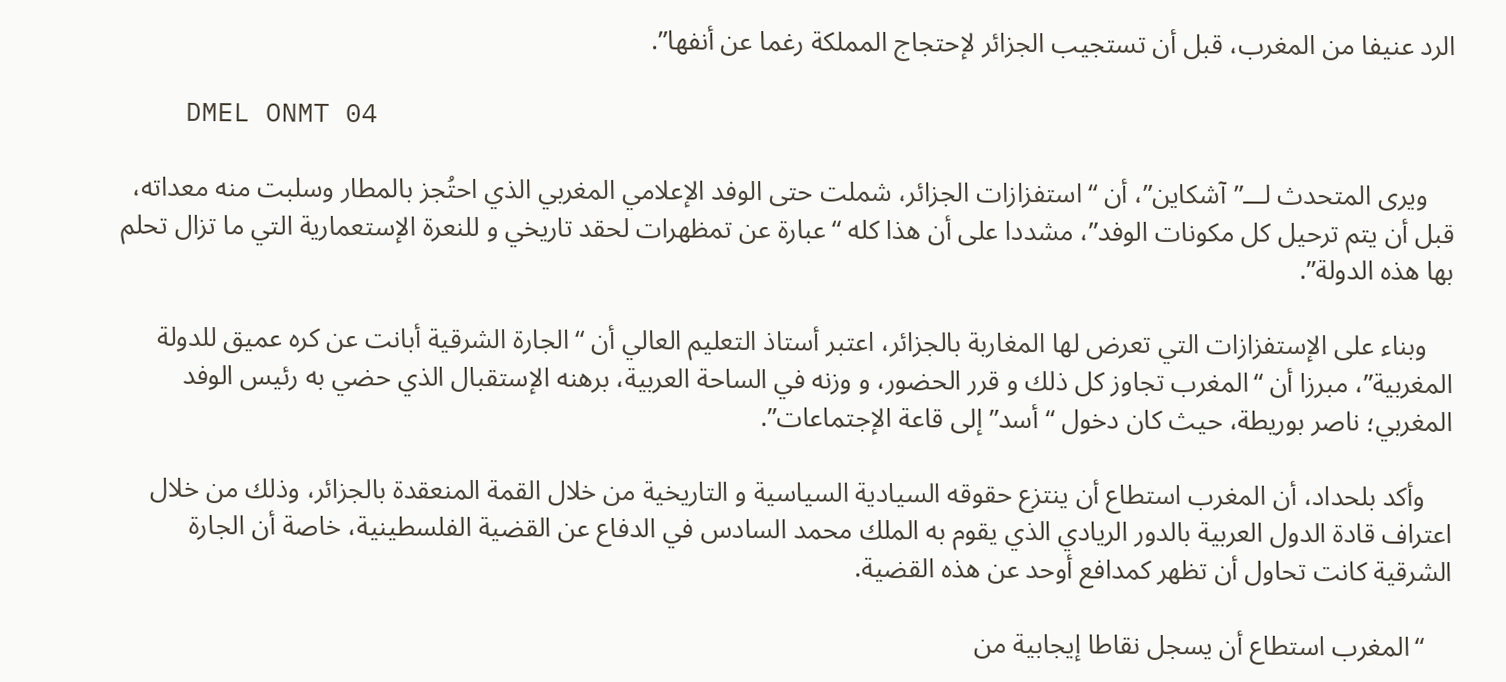الرد عنيفا من المغرب، قبل أن تستجيب الجزائر لإحتجاج المملكة رغما عن أنفها”.

    DMEL ONMT 04

    ويرى المتحدث لـــ”آشكاين”، أن “استفزازات الجزائر، شملت حتى الوفد الإعلامي المغربي الذي احتُجز بالمطار وسلبت منه معداته، قبل أن يتم ترحيل كل مكونات الوفد”، مشددا على أن هذا كله “عبارة عن تمظهرات لحقد تاريخي و للنعرة الإستعمارية التي ما تزال تحلم بها هذه الدولة”.

    وبناء على الإستفزازات التي تعرض لها المغاربة بالجزائر، اعتبر أستاذ التعليم العالي أن “الجارة الشرقية أبانت عن كره عميق للدولة المغربية”، مبرزا أن “المغرب تجاوز كل ذلك و قرر الحضور، و وزنه في الساحة العربية، برهنه الإستقبال الذي حضي به رئيس الوفد المغربي؛ ناصر بوريطة، حيث كان دخول “أسد” إلى قاعة الإجتماعات”.

    وأكد بلحداد، أن المغرب استطاع أن ينتزع حقوقه السيادية السياسية و التاريخية من خلال القمة المنعقدة بالجزائر، وذلك من خلال اعتراف قادة الدول العربية بالدور الريادي الذي يقوم به الملك محمد السادس في الدفاع عن القضية الفلسطينية، خاصة أن الجارة الشرقية كانت تحاول أن تظهر كمدافع أوحد عن هذه القضية.

    “المغرب استطاع أن يسجل نقاطا إيجابية من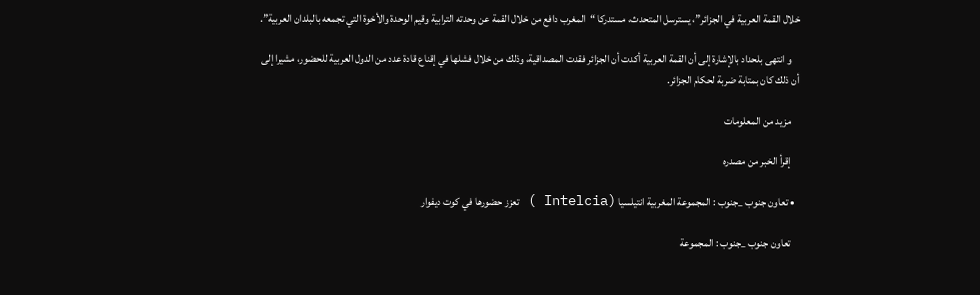خلال القمة العربية في الجزائر”، يسترسل المتحدث، مستدركا “المغرب دافع من خلال القمة عن وحدته الترابية وقيم الوحدة والأخوة التي تجمعه بالبلدان العربية”.

    و انتهى بلحداد بالإشارة إلى أن القمة العربية أكدت أن الجزائر فقدت المصداقية، وذلك من خلال فشلها في إقناع قادة عدد من الدول العربية للحضور، مشيرا إلى أن ذلك كان بمتابة ضربة لحكام الجزائر.

    مزيد من المعلومات

    إقرأ الخبر من مصدره

  • تعاون جنوب _جنوب : المجموعة المغربية انتيلسيا (Intelcia ) تعزز حضورها في كوت ديفوار

    تعاون جنوب _جنوب : المجموعة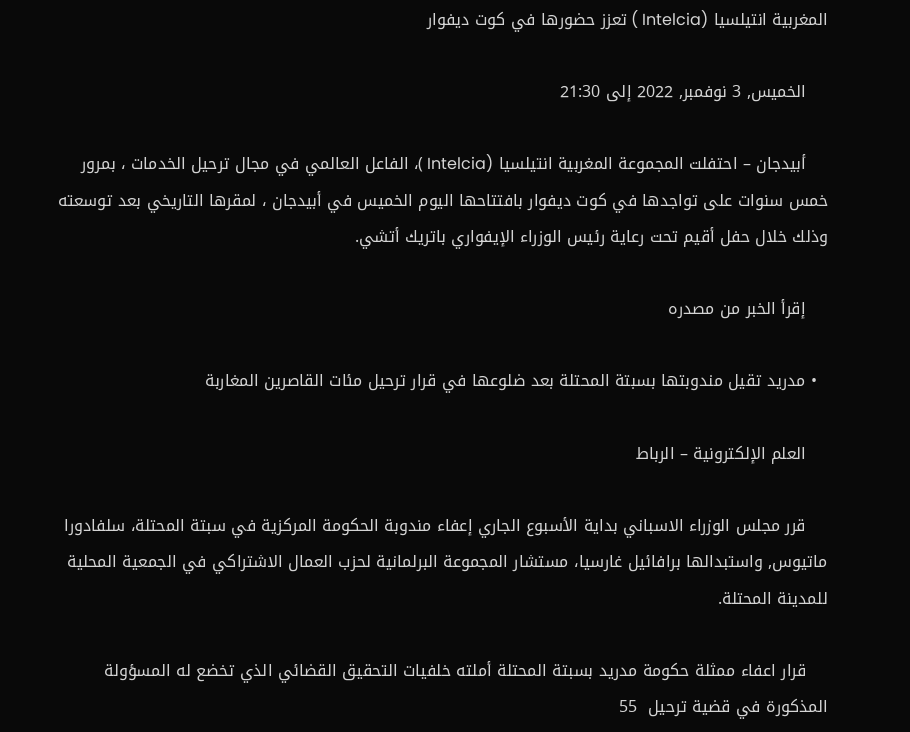المغربية انتيلسيا (Intelcia ) تعزز حضورها في كوت ديفوار

    الخميس, 3 نوفمبر, 2022 إلى 21:30

    أبيدجان – احتفلت المجموعة المغربية انتيلسيا (Intelcia )، الفاعل العالمي في مجال ترحيل الخدمات ، بمرور خمس سنوات على تواجدها في كوت ديفوار بافتتاحها اليوم الخميس في أبيدجان ، لمقرها التاريخي بعد توسعته وذلك خلال حفل أقيم تحت رعاية رئيس الوزراء الإيفواري باتريك أتشي.

    إقرأ الخبر من مصدره

  • مدريد تقيل مندوبتها بسبتة المحتلة بعد ضلوعها في قرار ترحيل مئات القاصرين المغاربة

    العلم الإلكترونية – الرباط

    قرر مجلس الوزراء الاسباني بداية الأسبوع الجاري إعفاء مندوبة الحكومة المركزية في سبتة المحتلة، سلفادورا ماتيوس, واستبدالها برافائيل غارسيا، مستشار المجموعة البرلمانية لحزب العمال الاشتراكي في الجمعية المحلية للمدينة المحتلة.

    قرار اعفاء ممثلة حكومة مدريد بسبتة المحتلة أملته خلفيات التحقيق القضائي الذي تخضع له المسؤولة المذكورة في قضية ترحيل  55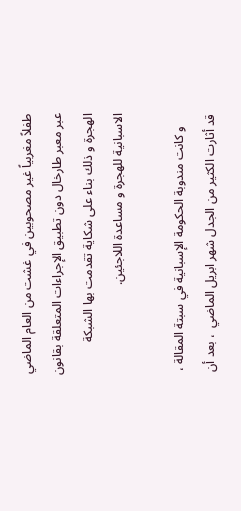طفلاً مغربياً غير مصحوبين في غشت من العام الماضي عبر معبر طارخال دون تطبيق الإجراءات المتعلقة بقانون الهجرة و ذلك بناء على شكاية تقدمت بها الشبكة الاسبانية للهجرة و مساعدة اللاجئين.

    و كانت مندوبة الحكومة الإسبانية في سبتة المقالة ، قد أثارت الكثير من الجدل شهر ابريل الماضي  ، بعد أن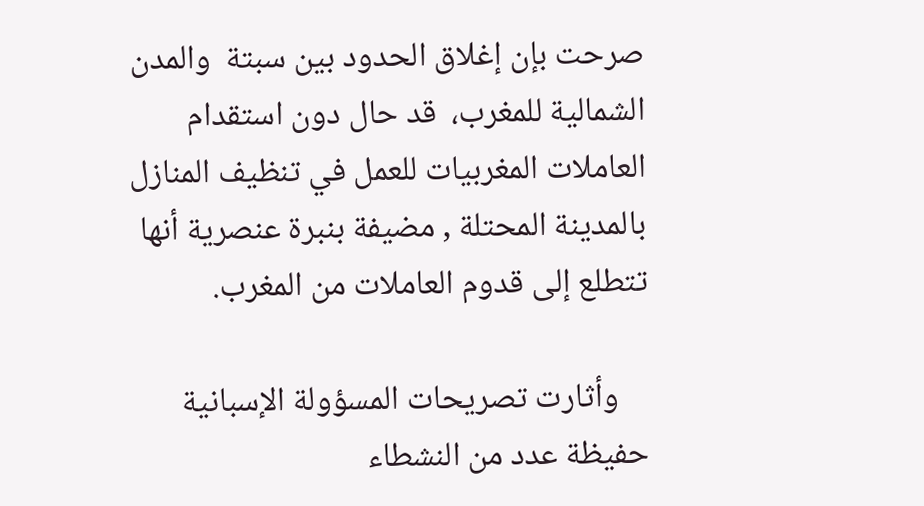صرحت بإن إغلاق الحدود بين سبتة  والمدن الشمالية للمغرب،  قد حال دون استقدام العاملات المغربيات للعمل في تنظيف المنازل بالمدينة المحتلة , مضيفة بنبرة عنصرية أنها تتطلع إلى قدوم العاملات من المغرب.

    وأثارت تصريحات المسؤولة الإسبانية  حفيظة عدد من النشطاء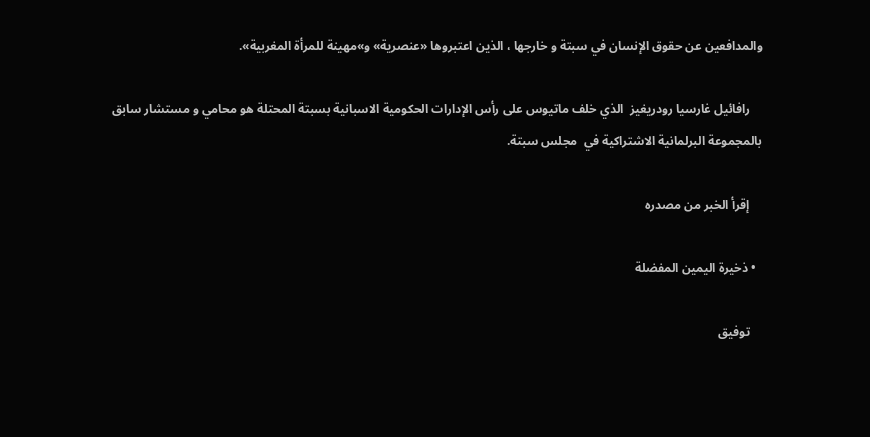والمدافعين عن حقوق الإنسان في سبتة و خارجها ، الذين اعتبروها «عنصرية» و»مهينة للمرأة المغربية».

    رافائيل غارسيا رودريغيز  الذي خلف ماتيوس على رأس الإدارات الحكومية الاسبانية بسبتة المحتلة هو محامي و مستشار سابق بالمجموعة البرلمانية الاشتراكية في  مجلس سبتة.

    إقرأ الخبر من مصدره

  • ذخيرة اليمين المفضلة

    توفيق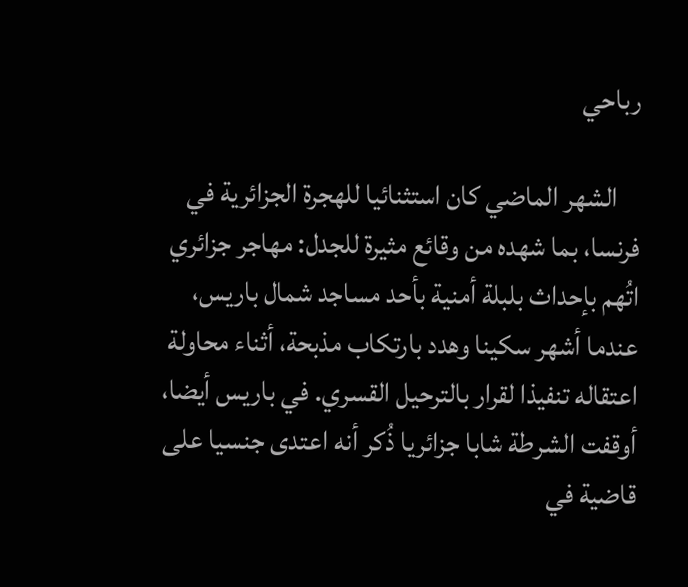رباحي

    الشهر الماضي كان استثنائيا للهجرة الجزائرية في فرنسا، بما شهده من وقائع مثيرة للجدل: مهاجر جزائري اتُهم بإحداث بلبلة أمنية بأحد مساجد شمال باريس، عندما أشهر سكينا وهدد بارتكاب مذبحة، أثناء محاولة اعتقاله تنفيذا لقرار بالترحيل القسري. في باريس أيضا، أوقفت الشرطة شابا جزائريا ذُكر أنه اعتدى جنسيا على قاضية في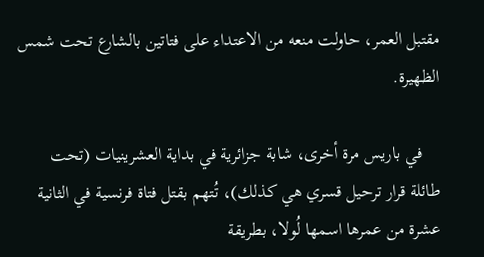مقتبل العمر، حاولت منعه من الاعتداء على فتاتين بالشارع تحت شمس الظهيرة.

    في باريس مرة أخرى، شابة جزائرية في بداية العشرينيات (تحت طائلة قرار ترحيل قسري هي كذلك)، تُتهم بقتل فتاة فرنسية في الثانية عشرة من عمرها اسمها لُولا، بطريقة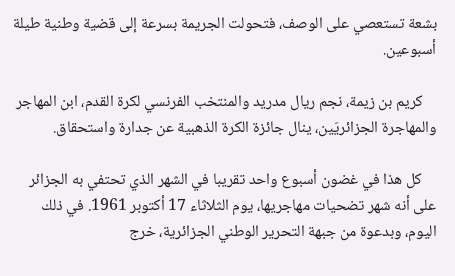بشعة تستعصي على الوصف، فتحولت الجريمة بسرعة إلى قضية وطنية طيلة أسبوعين.

    كريم بن زيمة، نجم ريال مدريد والمنتخب الفرنسي لكرة القدم، ابن المهاجر والمهاجرة الجزائريَين، ينال جائزة الكرة الذهبية عن جدارة واستحقاق.

    كل هذا في غضون أسبوع واحد تقريبا في الشهر الذي تحتفي به الجزائر على أنه شهر تضحيات مهاجريها، يوم الثلاثاء 17 أكتوبر 1961. في ذلك اليوم، وبدعوة من جبهة التحرير الوطني الجزائرية، خرج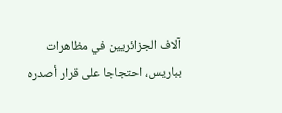آلاف الجزائريين في مظاهرات بباريس، احتجاجا على قرار أصدره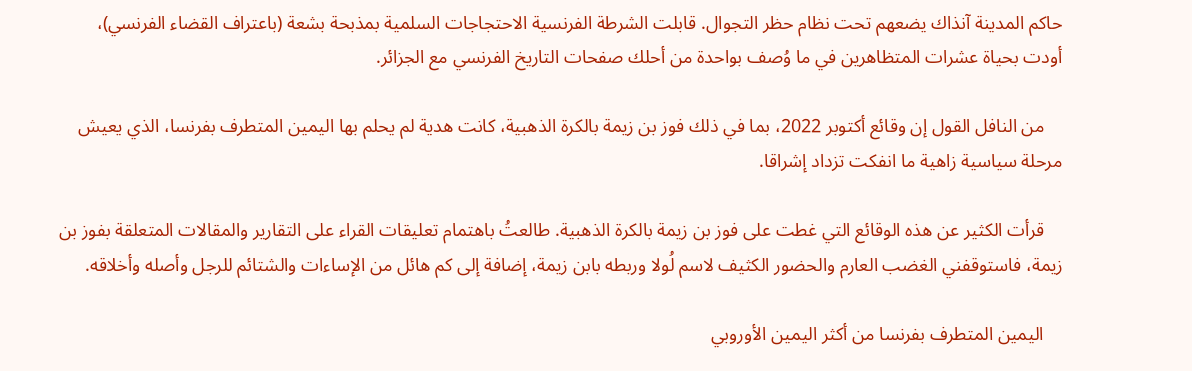حاكم المدينة آنذاك يضعهم تحت نظام حظر التجوال. قابلت الشرطة الفرنسية الاحتجاجات السلمية بمذبحة بشعة (باعتراف القضاء الفرنسي)، أودت بحياة عشرات المتظاهرين في ما وُصف بواحدة من أحلك صفحات التاريخ الفرنسي مع الجزائر.

    من النافل القول إن وقائع أكتوبر 2022، بما في ذلك فوز بن زيمة بالكرة الذهبية، كانت هدية لم يحلم بها اليمين المتطرف بفرنسا، الذي يعيش مرحلة سياسية زاهية ما انفكت تزداد إشراقا.

    قرأت الكثير عن هذه الوقائع التي غطت على فوز بن زيمة بالكرة الذهبية. طالعتُ باهتمام تعليقات القراء على التقارير والمقالات المتعلقة بفوز بن زيمة، فاستوقفني الغضب العارم والحضور الكثيف لاسم لُولا وربطه بابن زيمة، إضافة إلى كم هائل من الإساءات والشتائم للرجل وأصله وأخلاقه.

    اليمين المتطرف بفرنسا من أكثر اليمين الأوروبي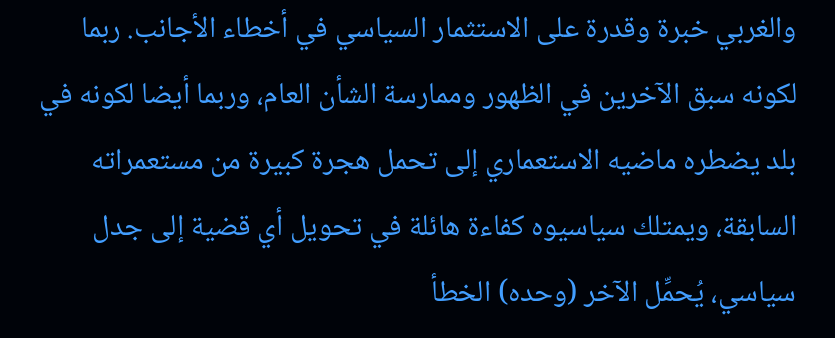والغربي خبرة وقدرة على الاستثمار السياسي في أخطاء الأجانب. ربما لكونه سبق الآخرين في الظهور وممارسة الشأن العام، وربما أيضا لكونه في بلد يضطره ماضيه الاستعماري إلى تحمل هجرة كبيرة من مستعمراته السابقة، ويمتلك سياسيوه كفاءة هائلة في تحويل أي قضية إلى جدل سياسي، يُحمِّل الآخر (وحده) الخطأ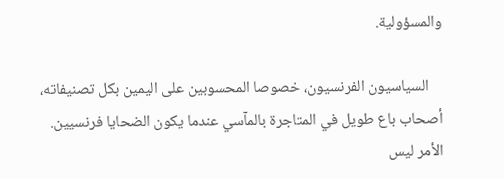والمسؤولية.

    السياسيون الفرنسيون، خصوصا المحسوبين على اليمين بكل تصنيفاته، أصحاب باع طويل في المتاجرة بالمآسي عندما يكون الضحايا فرنسيين. الأمر ليس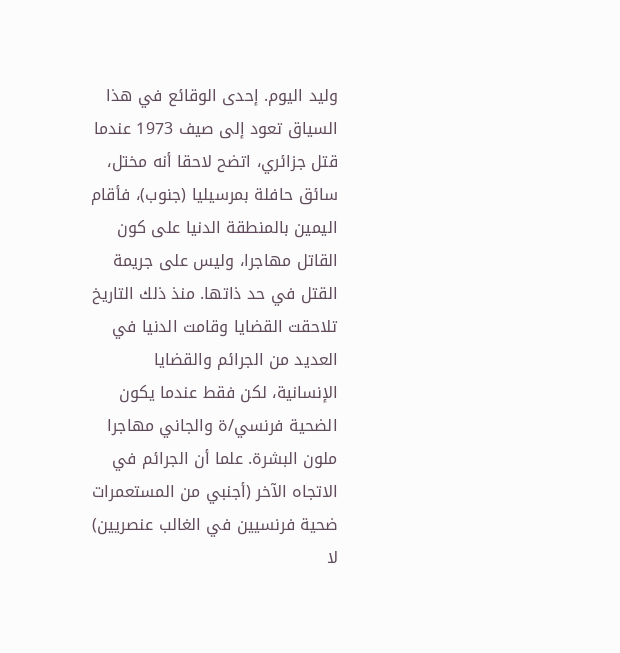وليد اليوم. إحدى الوقائع في هذا السياق تعود إلى صيف 1973 عندما قتل جزائري، اتضح لاحقا أنه مختل، سائق حافلة بمرسيليا (جنوب)، فأقام اليمين بالمنطقة الدنيا على كون القاتل مهاجرا، وليس على جريمة القتل في حد ذاتها. منذ ذلك التاريخ تلاحقت القضايا وقامت الدنيا في العديد من الجرائم والقضايا الإنسانية، لكن فقط عندما يكون الضحية فرنسي/ة والجاني مهاجرا ملون البشرة. علما أن الجرائم في الاتجاه الآخر (أجنبي من المستعمرات ضحية فرنسيين في الغالب عنصريين) لا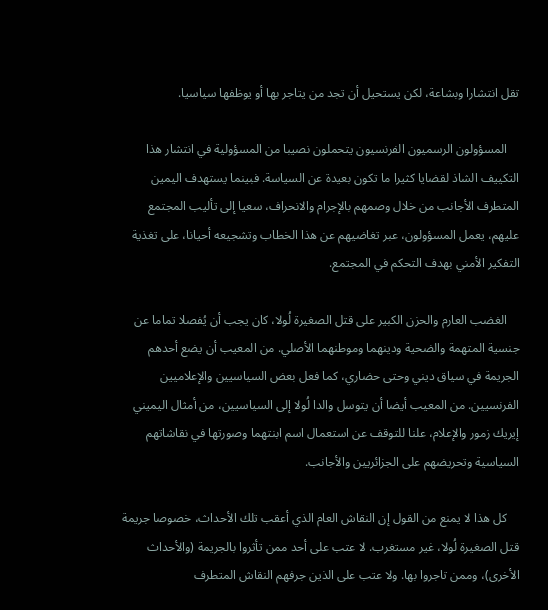تقل انتشارا وبشاعة، لكن يستحيل أن تجد من يتاجر بها أو يوظفها سياسيا.

    المسؤولون الرسميون الفرنسيون يتحملون نصيبا من المسؤولية في انتشار هذا التكييف الشاذ لقضايا كثيرا ما تكون بعيدة عن السياسة. فبينما يستهدف اليمين المتطرف الأجانب من خلال وصمهم بالإجرام والانحراف، سعيا إلى تأليب المجتمع عليهم، يعمل المسؤولون، عبر تغاضيهم عن هذا الخطاب وتشجيعه أحيانا، على تغذية التفكير الأمني بهدف التحكم في المجتمع.

    الغضب العارم والحزن الكبير على قتل الصغيرة لُولا، كان يجب أن يُفصلا تماما عن جنسية المتهمة والضحية ودينهما وموطنهما الأصلي. من المعيب أن يضع أحدهم الجريمة في سياق ديني وحتى حضاري، كما فعل بعض السياسيين والإعلاميين الفرنسيين. من المعيب أيضا أن يتوسل والدا لُولا إلى السياسيين، من أمثال اليميني إيريك زمور والإعلام، علنا للتوقف عن استعمال اسم ابنتهما وصورتها في نقاشاتهم السياسية وتحريضهم على الجزائريين والأجانب.

    كل هذا لا يمنع من القول إن النقاش العام الذي أعقب تلك الأحداث، خصوصا جريمة قتل الصغيرة لُولا، غير مستغرب. لا عتب على أحد ممن تأثروا بالجريمة (والأحداث الأخرى)، وممن تاجروا بها. ولا عتب على الذين جرفهم النقاش المتطرف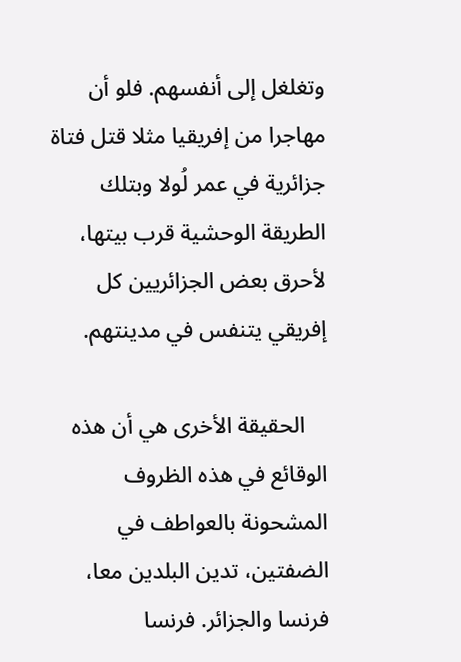وتغلغل إلى أنفسهم. فلو أن مهاجرا من إفريقيا مثلا قتل فتاة جزائرية في عمر لُولا وبتلك الطريقة الوحشية قرب بيتها، لأحرق بعض الجزائريين كل إفريقي يتنفس في مدينتهم.

    الحقيقة الأخرى هي أن هذه الوقائع في هذه الظروف المشحونة بالعواطف في الضفتين، تدين البلدين معا، فرنسا والجزائر. فرنسا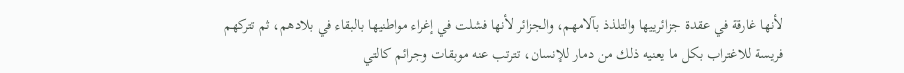لأنها غارقة في عقدة جزائرييها والتلذذ بآلامهم، والجزائر لأنها فشلت في إغراء مواطنيها بالبقاء في بلادهم، ثم تتركهم فريسة للاغتراب بكل ما يعنيه ذلك من دمار للإنسان، تترتب عنه موبقات وجرائم كالتي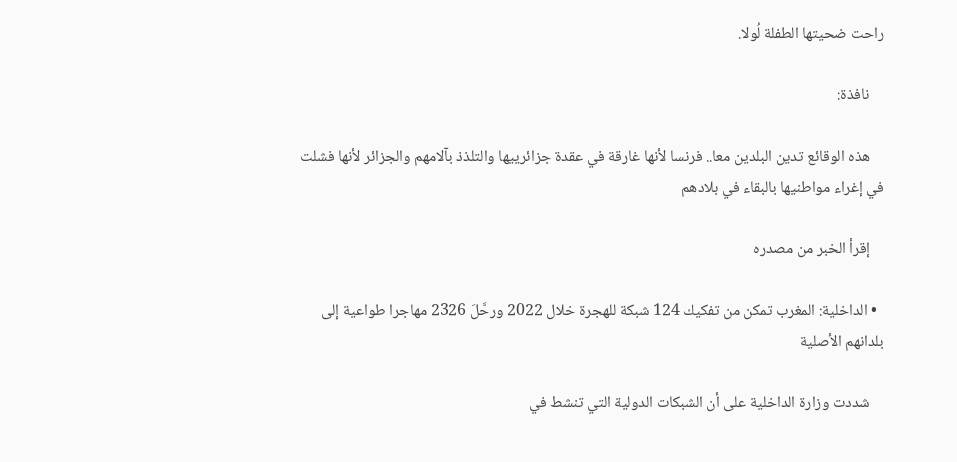راحت ضحيتها الطفلة لُولا.

    نافذة:

    هذه الوقائع تدين البلدين معا.. فرنسا لأنها غارقة في عقدة جزائرييها والتلذذ بآلامهم والجزائر لأنها فشلت في إغراء مواطنيها بالبقاء في بلادهم

    إقرأ الخبر من مصدره

  • الداخلية: المغرب تمكن من تفكيك 124 شبكة للهجرة خلال 2022 ورحَّلَ 2326 مهاجرا طواعية إلى بلدانهم الأصلية

    شددت وزارة الداخلية على أن الشبكات الدولية التي تنشط في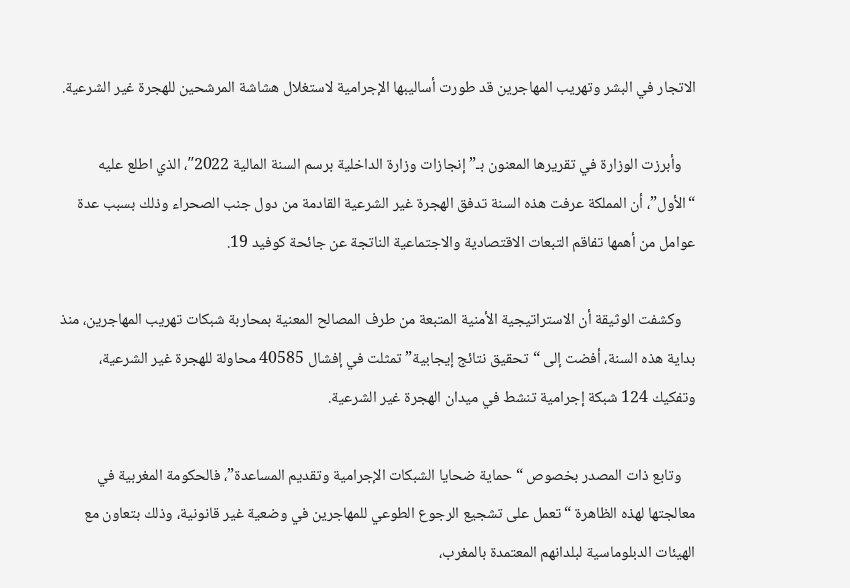الاتجار في البشر وتهريب المهاجرين قد طورت أساليبها الإجرامية لاستغلال هشاشة المرشحين للهجرة غير الشرعية.

    وأبرزت الوزارة في تقريرها المعنون بـ”إنجازات وزارة الداخلية برسم السنة المالية 2022″، الذي اطلع عليه “الأول”، أن المملكة عرفت هذه السنة تدفق الهجرة غير الشرعية القادمة من دول جنب الصحراء وذلك بسبب عدة عوامل من أهمها تفاقم التبعات الاقتصادية والاجتماعية الناتجة عن جائحة كوفيد 19.

    وكشفت الوثيقة أن الاستراتيجية الأمنية المتبعة من طرف المصالح المعنية بمحاربة شبكات تهريب المهاجرين، منذ بداية هذه السنة، أفضت إلى “تحقيق نتائج إيجابية” تمثلت في إفشال 40585 محاولة للهجرة غير الشرعية، وتفكيك 124 شبكة إجرامية تنشط في ميدان الهجرة غير الشرعية.

    وتابع ذات المصدر بخصوص “حماية ضحايا الشبكات الإجرامية وتقديم المساعدة”، فالحكومة المغربية في معالجتها لهذه الظاهرة “تعمل على تشجيع الرجوع الطوعي للمهاجرين في وضعية غير قانونية، وذلك بتعاون مع الهيئات الدبلوماسية لبلدانهم المعتمدة بالمغرب،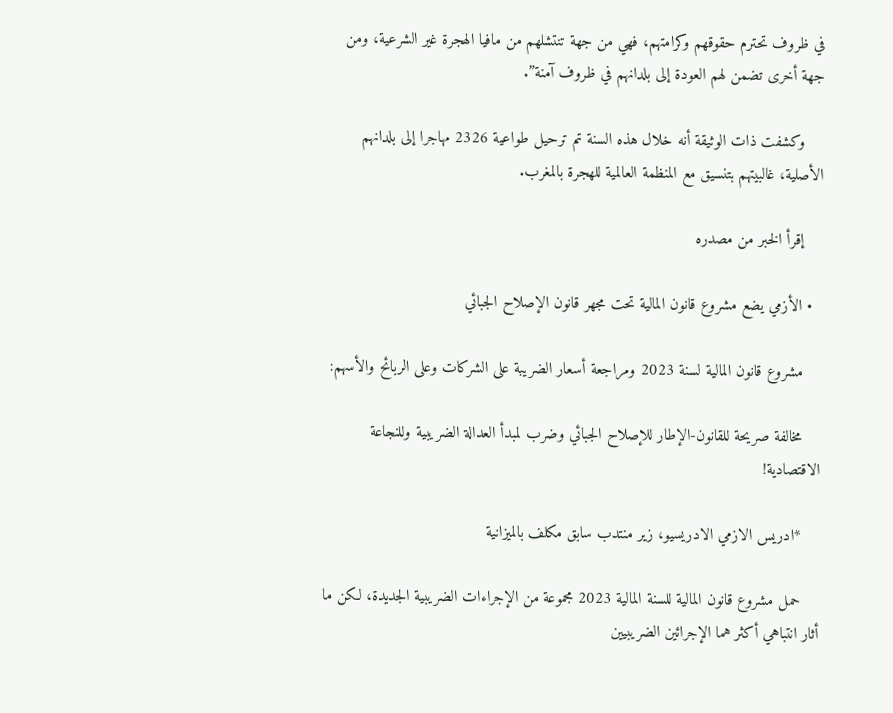في ظروف تحترم حقوقهم وكرامتهم، فهي من جهة تنتشلهم من مافيا الهجرة غير الشرعية، ومن جهة أخرى تضمن لهم العودة إلى بلدانهم في ظروف آمنة”.

    وكشفت ذات الوثيقة أنه خلال هذه السنة تم ترحيل طواعية 2326 مهاجرا إلى بلدانهم الأصلية، غالبيتهم بتنسيق مع المنظمة العالمية للهجرة بالمغرب.

    إقرأ الخبر من مصدره

  • الأزمي يضع مشروع قانون المالية تحت مجهر قانون الإصلاح الجبائي

    مشروع قانون المالية لسنة 2023 ومراجعة أسعار الضريبة على الشركات وعلى الربائح والأسهم:

    مخالفة صريحة للقانون-الإطار للإصلاح الجبائي وضرب لمبدأ العدالة الضريبية وللنجاعة الاقتصادية!

    *ادريس الازمي الادريسيو، زير منتدب سابق مكلف بالميزانية

    حمل مشروع قانون المالية للسنة المالية 2023 مجموعة من الإجراءات الضريبية الجديدة، لكن ما أثار انتباهي أكثر هما الإجرائين الضريبيين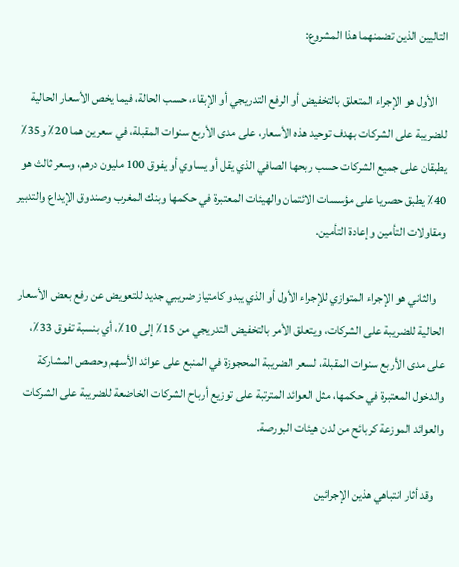التاليين الذين تضمنهما هذا المشروع:

    الأول هو الإجراء المتعلق بالتخفيض أو الرفع التدريجي أو الإبقاء، حسب الحالة، فيما يخص الأسعار الحالية للضريبة على الشركات بهدف توحيد هذه الأسعار، على مدى الأربع سنوات المقبلة، في سعرين هما 20٪ و35٪ يطبقان على جميع الشركات حسب ربحها الصافي الذي يقل أو يساوي أو يفوق 100 مليون درهم، وسعر ثالث هو 40٪ يطبق حصريا على مؤسسات الائتمان والهيئات المعتبرة في حكمها وبنك المغرب وصندوق الإيداع والتدبير ومقاولات التأمين وإعادة التأمين.

    والثاني هو الإجراء المتوازي للإجراء الأول أو الذي يبدو كامتياز ضريبي جديد للتعويض عن رفع بعض الأسعار الحالية للضريبة على الشركات، ويتعلق الأمر بالتخفيض التدريجي من 15٪ إلى 10٪، أي بنسبة تفوق 33٪، على مدى الأربع سنوات المقبلة، لسعر الضريبة المحجوزة في المنبع على عوائد الأسهم وحصص المشاركة والدخول المعتبرة في حكمها، مثل العوائد المترتبة على توزيع أرباح الشركات الخاضعة للضريبة على الشركات والعوائد الموزعة كربائح من لدن هيئات البورصة.

    وقد أثار انتباهي هذين الإجرائين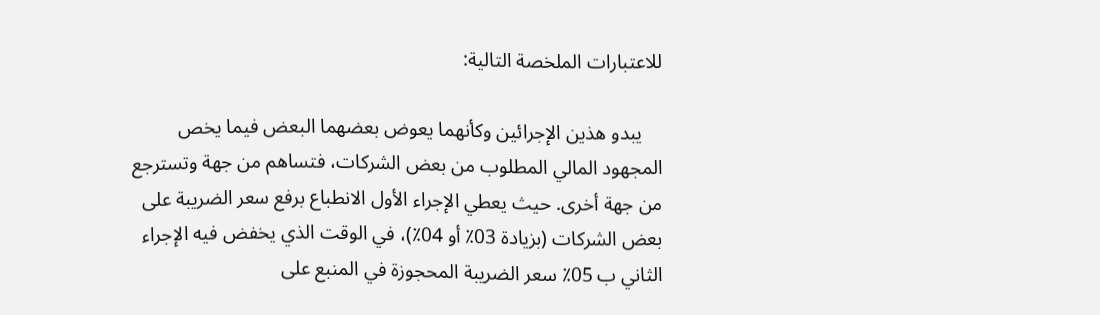للاعتبارات الملخصة التالية:

    يبدو هذين الإجرائين وكأنهما يعوض بعضهما البعض فيما يخص المجهود المالي المطلوب من بعض الشركات، فتساهم من جهة وتسترجع من جهة أخرى. حيث يعطي الإجراء الأول الانطباع برفع سعر الضريبة على بعض الشركات (بزيادة 03٪ أو 04٪)، في الوقت الذي يخفض فيه الإجراء الثاني ب 05٪ سعر الضريبة المحجوزة في المنبع على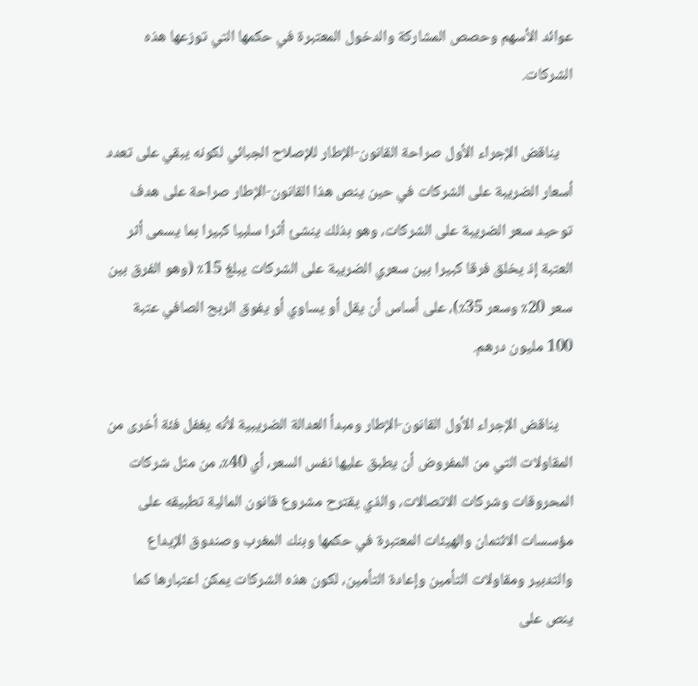عوائد الأسهم وحصص المشاركة والدخول المعتبرة في حكمها التي توزعها هذه الشركات.

    يناقض الإجراء الأول صراحة القانون-الإطار للإصلاح الجبائي لكونه يبقي على تعدد أسعار الضريبة على الشركات في حين ينص هذا القانون-الإطار صراحة على هدف توحيد سعر الضريبة على الشركات، وهو بذلك ينشئ أثرا سلبيا كبيرا بما يسمى أثر العتبة إذ يخلق فرقا كبيرا بين سعري الضريبة على الشركات يبلغ 15٪ (وهو الفرق بين سعر 20٪ وسعر 35٪)، على أساس أن يقل أو يساوي أو يفوق الربح الصافي عتبة 100 مليون درهم.

    يناقض الإجراء الأول القانون-الإطار ومبدأ العدالة الضريبية لأنه يغفل فئة أخرى من المقاولات التي من المفروض أن يطبق عليها نفس السعر، أي 40٪، من مثل شركات المحروقات وشركات الاتصالات، والذي يقترح مشروع قانون المالية تطبيقه على مؤسسات الائتمان والهيئات المعتبرة في حكمها وبنك المغرب وصندوق الإيداع والتدبير ومقاولات التأمين وإعادة التأمين، لكون هذه الشركات يمكن اعتبارها كما ينص على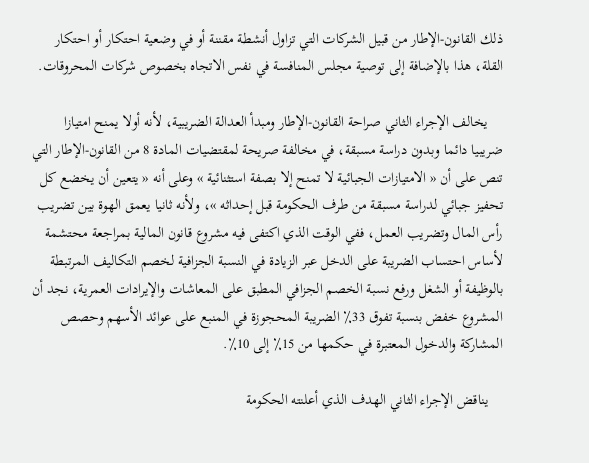ذلك القانون-الإطار من قبيل الشركات التي تزاول أنشطة مقننة أو في وضعية احتكار أو احتكار القلة، هذا بالإضافة إلى توصية مجلس المنافسة في نفس الاتجاه بخصوص شركات المحروقات.

    يخالف الإجراء الثاني صراحة القانون-الإطار ومبدأ العدالة الضريبية، لأنه أولا يمنح امتيازا ضريبيا دائما وبدون دراسة مسبقة، في مخالفة صريحة لمقتضيات المادة 8 من القانون-الإطار التي تنص على أن « الامتيازات الجبائية لا تمنح إلا بصفة استثنائية » وعلى أنه « يتعين أن يخضع كل تحفيز جبائي لدراسة مسبقة من طرف الحكومة قبل إحداثه »، ولأنه ثانيا يعمق الهوة بين تضريب رأس المال وتضريب العمل، ففي الوقت الذي اكتفى فيه مشروع قانون المالية بمراجعة محتشمة لأساس احتساب الضريبة على الدخل عبر الزيادة في النسبة الجزافية لخصم التكاليف المرتبطة بالوظيفة أو الشغل ورفع نسبة الخصم الجزافي المطبق على المعاشات والإيرادات العمرية، نجد أن المشروع خفض بنسبة تفوق 33٪ الضريبة المحجوزة في المنبع على عوائد الأسهم وحصص المشاركة والدخول المعتبرة في حكمها من 15٪ إلى 10٪.

    يناقض الإجراء الثاني الهدف الذي أعلنته الحكومة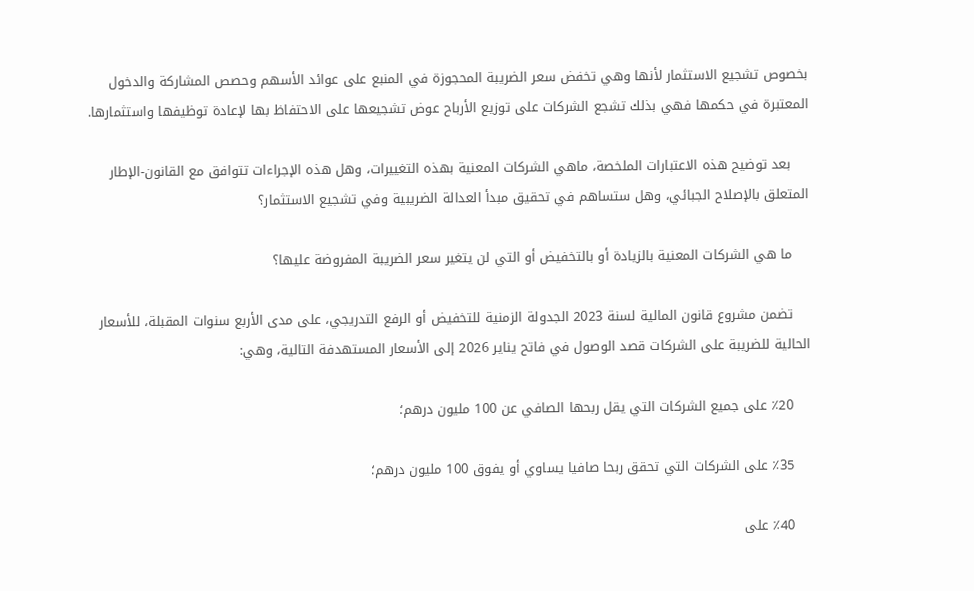بخصوص تشجيع الاستثمار لأنها وهي تخفض سعر الضريبة المحجوزة في المنبع على عوائد الأسهم وحصص المشاركة والدخول المعتبرة في حكمها فهي بذلك تشجع الشركات على توزيع الأرباح عوض تشجيعها على الاحتفاظ بها لإعادة توظيفها واستثمارها.

    بعد توضيح هذه الاعتبارات الملخصة، ماهي الشركات المعنية بهذه التغييرات، وهل هذه الإجراءات تتوافق مع القانون-الإطار المتعلق بالإصلاح الجبائي، وهل ستساهم في تحقيق مبدأ العدالة الضريبية وفي تشجيع الاستثمار؟

    ما هي الشركات المعنية بالزيادة أو بالتخفيض أو التي لن يتغير سعر الضريبة المفروضة عليها؟

    تضمن مشروع قانون المالية لسنة 2023 الجدولة الزمنية للتخفيض أو الرفع التدريجي، على مدى الأربع سنوات المقبلة، للأسعار الحالية للضريبة على الشركات قصد الوصول في فاتح يناير 2026 إلى الأسعار المستهدفة التالية، وهي:

    ٪20 على جميع الشركات التي يقل ربحها الصافي عن 100 مليون درهم؛

    ٪35 على الشركات التي تحقق ربحا صافيا يساوي أو يفوق 100 مليون درهم؛

    ٪40 على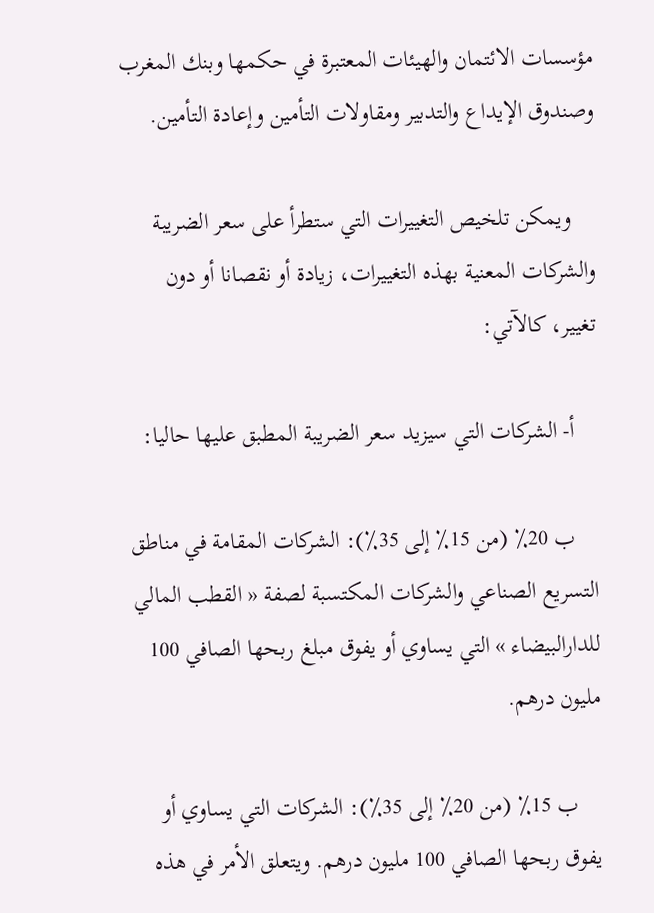مؤسسات الائتمان والهيئات المعتبرة في حكمها وبنك المغرب وصندوق الإيداع والتدبير ومقاولات التأمين وإعادة التأمين.

    ويمكن تلخيص التغييرات التي ستطرأ على سعر الضريبة والشركات المعنية بهذه التغييرات، زيادة أو نقصانا أو دون تغيير، كالآتي:

    أ- الشركات التي سيزيد سعر الضريبة المطبق عليها حاليا:

    ب 20٪ (من 15٪ إلى 35٪): الشركات المقامة في مناطق التسريع الصناعي والشركات المكتسبة لصفة « القطب المالي للدارالبيضاء » التي يساوي أو يفوق مبلغ ربحها الصافي 100 مليون درهم.

    ب 15٪ (من 20٪ إلى 35٪): الشركات التي يساوي أو يفوق ربحها الصافي 100 مليون درهم. ويتعلق الأمر في هذه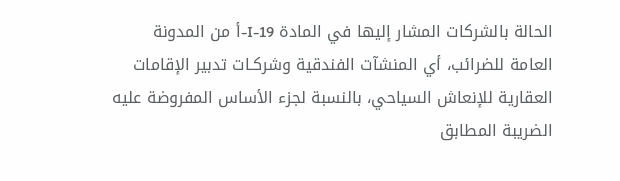الحالة بالشركات المشار إليها في المادة 19-I-أ من المدونة العامة للضرائب، أي المنشآت الفندقیة وشركـات تدبیر الإقامات العقاریة للإنعاش السیاحي، بالنسبة لجزء الأساس المفروضة علیه الضریبة المطابق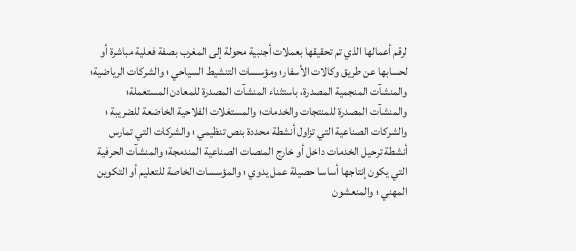لرقم أعمالھا الذي تم تحقیقها بعملات أجنبیة محولة إلى المغرب بصفة فعلیة مباشرة أو لحسابھا عن طریق وكالات الأسفار؛ ومؤسسات التنشيط السياحي ؛ والشركات الرياضية؛ والمنشآت المنجمیة المصدرة، باستثناء المنشآت المصدرة للمعادن المستعملة؛ والمنشآت المصدرة للمنتجات والخدمات؛ والمستغلات الفلاحية الخاضعة للضريبة ؛ والشركات الصناعية التي تزاول أنشطة محددة بنص تنظيمي ؛ والشركات التي تمارس أنشطة ترحيل الخدمات داخل أو خارج المنصات الصناعية المندمجة؛ والمنشآت الحرفیة التي یكون إنتاجھا أساسا حصیلة عمل یدوي ؛ والمؤسسات الخاصة للتعلیم أو التكوین المھني ؛ والمنعشون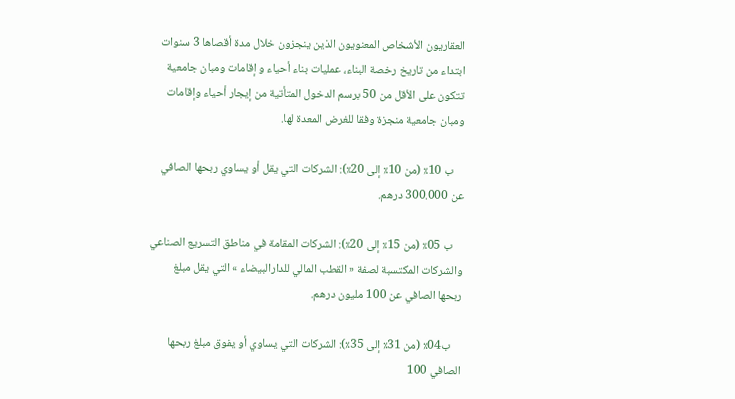العقاریون الأشخاص المعنویون الذین ینجزون خلال مدة أقصاھا 3 سنوات ابتداء من تاریخ رخصة البناء، عملیات بناء أحیاء و إقامات ومبان جامعیة تتكون على الأقل من 50 برسم الدخول المتأتیة من إیجار أحیاء وإقامات ومبان جامعیة منجزة وفقا للغرض المعدة لها.

    ب 10٪ (من 10٪ إلى 20٪): الشركات التي يقل أو يساوي ربحها الصافي عن 300.000 درهم.

    ب 05٪ (من 15٪ إلى 20٪): الشركات المقامة في مناطق التسريع الصناعي والشركات المكتسبة لصفة « القطب المالي للدارالبيضاء » التي يقل مبلغ ربحها الصافي عن 100 مليون درهم.

    ب04٪ (من 31٪ إلى 35٪): الشركات التي يساوي أو يفوق مبلغ ربحها الصافي 100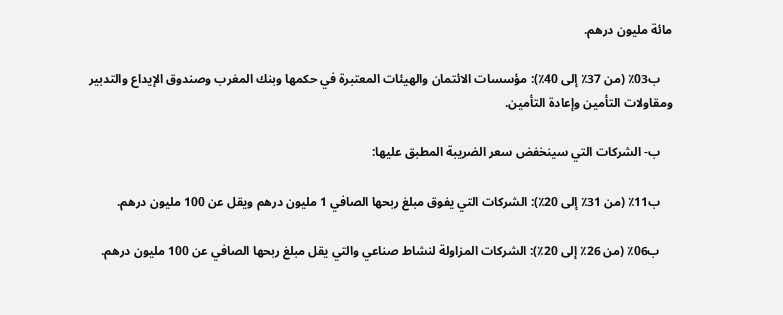مائة مليون درهم.

    ب03٪ (من 37٪ إلى 40٪): مؤسسات الائتمان والهيئات المعتبرة في حكمها وبنك المغرب وصندوق الإيداع والتدبير ومقاولات التأمين وإعادة التأمين.

    ب- الشركات التي سينخفض سعر الضريبة المطبق عليها:

    ب11٪ (من 31٪ إلى 20٪): الشركات التي يفوق مبلغ ربحها الصافي 1 مليون درهم ويقل عن 100 مليون درهم.

    ب06٪ (من 26٪ إلى 20٪): الشركات المزاولة لنشاط صناعي والتي يقل مبلغ ربحها الصافي عن 100 مليون درهم.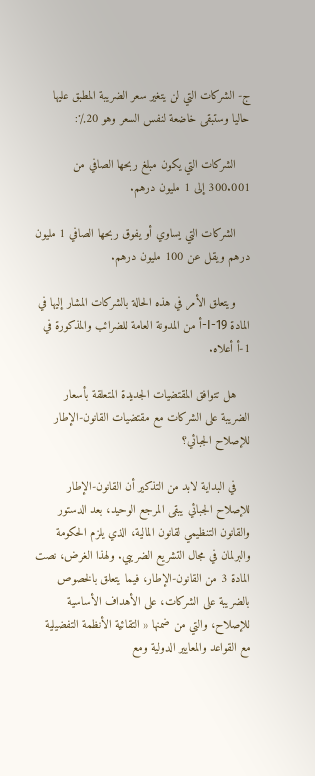ج- الشركات التي لن يتغير سعر الضريبة المطبق عليها حاليا وستبقى خاضعة لنفس السعر وهو 20٪:

    الشركات التي يكون مبلغ ربحها الصافي من 300.001 إلى 1 مليون درهم.

    الشركات التي يساوي أو يفوق ربحها الصافي 1 مليون درهم ويقل عن 100 مليون درهم.

    ويتعلق الأمر في هذه الحالة بالشركات المشار إليها في المادة 19-I-أ من المدونة العامة للضرائب والمذكورة في 1-أ أعلاه.

    هل تتوافق المقتضيات الجديدة المتعلقة بأسعار الضريبة على الشركات مع مقتضيات القانون-الإطار للإصلاح الجبائي؟

    في البداية لابد من التذكير أن القانون-الإطار للإصلاح الجبائي يبقى المرجع الوحيد، بعد الدستور والقانون التنظيمي لقانون المالية، الذي يلزم الحكومة والبرلمان في مجال التشريع الضريبي. ولهذا الغرض، نصت المادة 3 من القانون-الإطار، فيما يتعلق بالخصوص بالضريبة على الشركات، على الأهداف الأساسية للإصلاح، والتي من ضمنها « التقائية الأنظمة التفضيلية مع القواعد والمعايير الدولية ومع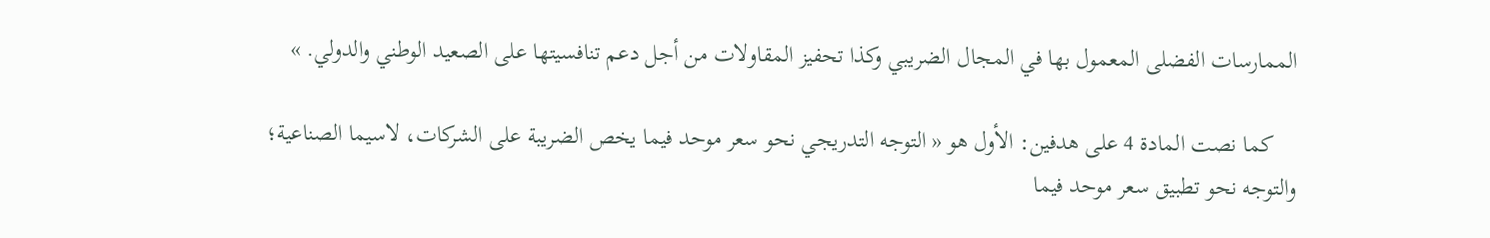الممارسات الفضلى المعمول بها في المجال الضريبي وكذا تحفيز المقاولات من أجل دعم تنافسيتها على الصعيد الوطني والدولي. »

    كما نصت المادة 4 على هدفين: الأول هو « التوجه التدريجي نحو سعر موحد فيما يخص الضريبة على الشركات، لاسيما الصناعية؛ والتوجه نحو تطبيق سعر موحد فيما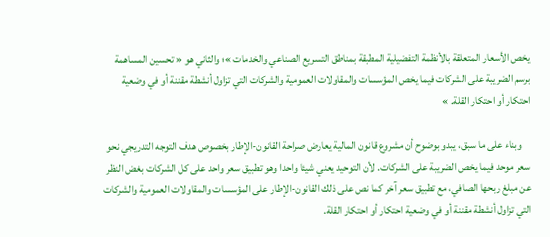يخص الأسعار المتعلقة بالأنظمة التفضيلية المطبقة بمناطق التسريع الصناعي والخدمات »؛ والثاني هو « تحسين المساهمة برسم الضريبة على الشركات فيما يخص المؤسسات والمقاولات العمومية والشركات التي تزاول أنشطة مقننة أو في وضعية احتكار أو احتكار القلة. »

    وبناء على ما سبق، يبدو بوضوح أن مشروع قانون المالية يعارض صراحة القانون-الإطار بخصوص هدف التوجه التدريجي نحو سعر موحد فيما يخص الضريبة على الشركات. لأن التوحيد يعني شيئا واحدا وهو تطبيق سعر واحد على كل الشركات بغض النظر عن مبلغ ربحها الصافي، مع تطبيق سعر آخر كما نص على ذلك القانون-الإطار على المؤسسات والمقاولات العمومية والشركات التي تزاول أنشطة مقننة أو في وضعية احتكار أو احتكار القلة.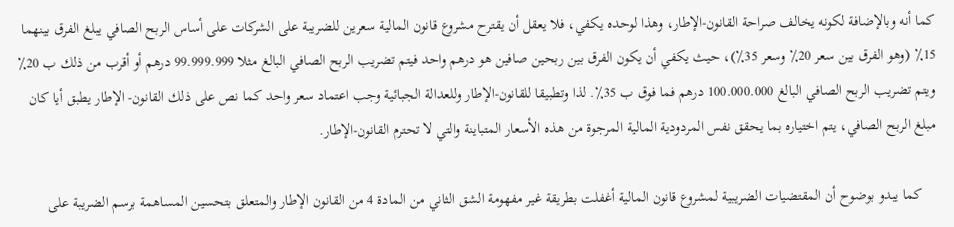كما أنه وبالإضافة لكونه يخالف صراحة القانون-الإطار، وهذا لوحده يكفي، فلا يعقل أن يقترح مشروع قانون المالية سعرين للضريبة على الشركات على أساس الربح الصافي يبلغ الفرق بينهما 15٪ (وهو الفرق بين سعر 20٪ وسعر 35٪)، حيث يكفي أن يكون الفرق بين ربحين صافين هو درهم واحد فيتم تضريب الربح الصافي البالغ مثلا 99.999.999 درهم أو أقرب من ذلك ب 20٪ ويتم تضريب الربح الصافي البالغ 100.000.000 درهم فما فوق ب 35٪. لذا وتطبيقا للقانون-الإطار وللعدالة الجبائية وجب اعتماد سعر واحد كما نص على ذلك القانون- الإطار يطبق أيا كان مبلغ الربح الصافي، يتم اختياره بما يحقق نفس المردودية المالية المرجوة من هذه الأسعار المتباينة والتي لا تحترم القانون-الإطار.

    كما يبدو بوضوح أن المقتضيات الضريبية لمشروع قانون المالية أغفلت بطريقة غير مفهومة الشق الثاني من المادة 4 من القانون الإطار والمتعلق بتحسين المساهمة برسم الضريبة على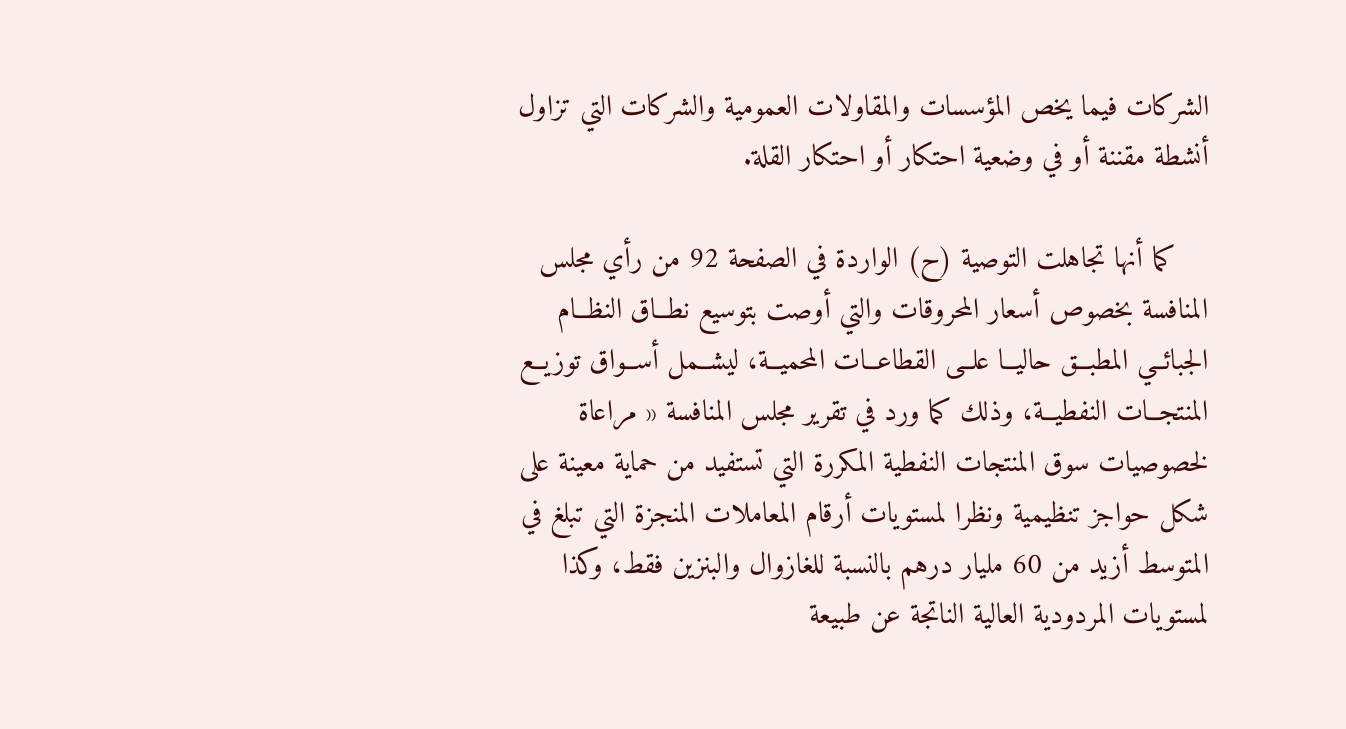الشركات فيما يخص المؤسسات والمقاولات العمومية والشركات التي تزاول أنشطة مقننة أو في وضعية احتكار أو احتكار القلة.

    كما أنها تجاهلت التوصية (ح) الواردة في الصفحة 92 من رأي مجلس المنافسة بخصوص أسعار المحروقات والتي أوصت بتوسيع نطــاق النظــام الجبائــي المطبــق حاليــا علــى القطاعــات المحميــة، ليشــمل أســواق توزيــع المنتجــات النفطيــة، وذلك كما ورد في تقرير مجلس المنافسة « مراعاة لخصوصيات سوق المنتجات النفطية المكررة التي تستفيد من حماية معينة على شكل حواجز تنظيمية ونظرا لمستويات أرقام المعاملات المنجزة التي تبلغ في المتوسط أزيد من 60 مليار درهم بالنسبة للغازوال والبنزين فقط، وكذا لمستويات المردودية العالية الناتجة عن طبيعة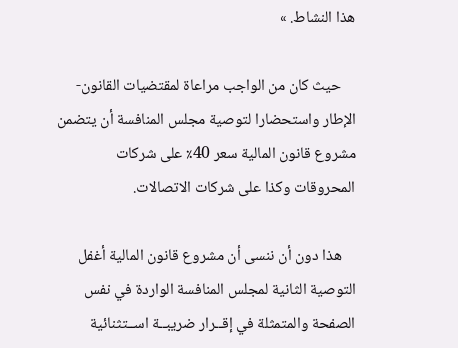هذا النشاط. »

    حيث كان من الواجب مراعاة لمقتضيات القانون-الإطار واستحضارا لتوصية مجلس المنافسة أن يتضمن مشروع قانون المالية سعر 40٪ على شركات المحروقات وكذا على شركات الاتصالات.

    هذا دون أن ننسى أن مشروع قانون المالية أغفل التوصية الثانية لمجلس المنافسة الواردة في نفس الصفحة والمتمثلة في إقــرار ضريبــة اســتثنائية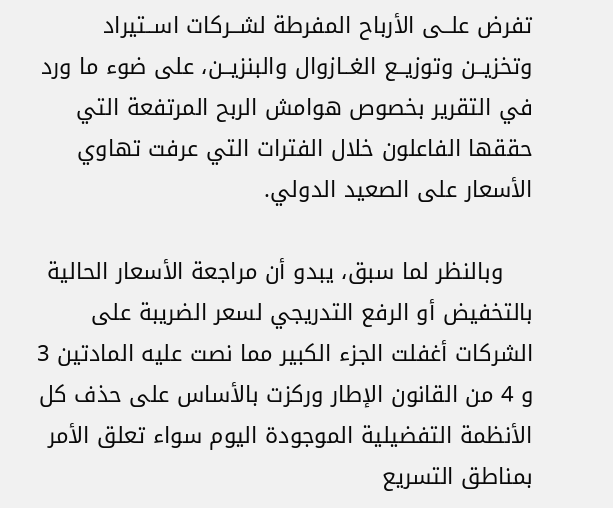تفرض علــى الأرباح المفرطة لشــركات اســتيراد وتخزيــن وتوزيــع الغــازوال والبنزيــن، على ضوء ما ورد في التقرير بخصوص هوامش الربح المرتفعة التي حققها الفاعلون خلال الفترات التي عرفت تهاوي الأسعار على الصعيد الدولي.

    وبالنظر لما سبق، يبدو أن مراجعة الأسعار الحالية بالتخفيض أو الرفع التدريجي لسعر الضريبة على الشركات أغفلت الجزء الكبير مما نصت عليه المادتين 3 و 4 من القانون الإطار وركزت بالأساس على حذف كل الأنظمة التفضيلية الموجودة اليوم سواء تعلق الأمر بمناطق التسريع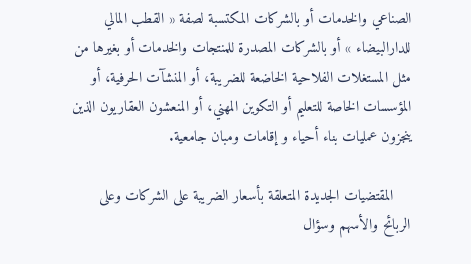الصناعي والخدمات أو بالشركات المكتسبة لصفة « القطب المالي للدارالبيضاء » أو بالشركات المصدرة للمنتجات والخدمات أو بغيرها من مثل المستغلات الفلاحية الخاضعة للضريبة، أو المنشآت الحرفیة، أو المؤسسات الخاصة للتعلیم أو التكوین المھني، أو المنعشون العقاریون الذین ینجزون عملیات بناء أحیاء و إقامات ومبان جامعیة.

    المقتضيات الجديدة المتعلقة بأسعار الضريبة على الشركات وعلى الربائح والأسهم وسؤال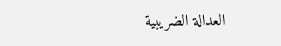العدالة الضريبية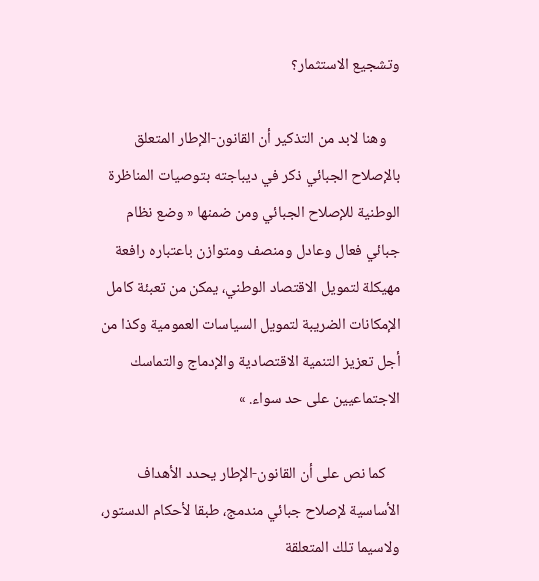وتشجيع الاستثمار؟

    وهنا لابد من التذكير أن القانون-الإطار المتعلق بالإصلاح الجبائي ذكر في ديباجته بتوصيات المناظرة الوطنية للإصلاح الجبائي ومن ضمنها « وضع نظام جبائي فعال وعادل ومنصف ومتوازن باعتباره رافعة مهيكلة لتمويل الاقتصاد الوطني، يمكن من تعبئة كامل الإمكانات الضريبة لتمويل السياسات العمومية وكذا من أجل تعزيز التنمية الاقتصادية والإدماج والتماسك الاجتماعيين على حد سواء. »

    كما نص على أن القانون-الإطار يحدد الأهداف الأساسية لإصلاح جبائي مندمج، طبقا لأحكام الدستور، ولاسيما تلك المتعلقة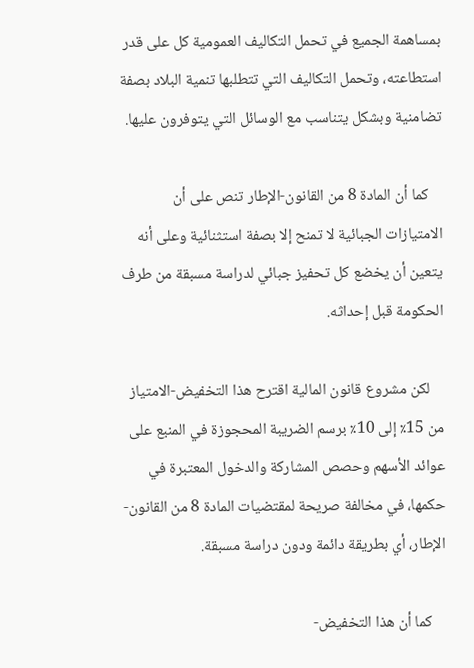بمساهمة الجميع في تحمل التكاليف العمومية كل على قدر استطاعته، وتحمل التكاليف التي تتطلبها تنمية البلاد بصفة تضامنية وبشكل يتناسب مع الوسائل التي يتوفرون عليها.

    كما أن المادة 8 من القانون-الإطار تنص على أن الامتيازات الجبائية لا تمنح إلا بصفة استثنائية وعلى أنه يتعين أن يخضع كل تحفيز جبائي لدراسة مسبقة من طرف الحكومة قبل إحداثه.

    لكن مشروع قانون المالية اقترح هذا التخفيض-الامتياز من 15٪ إلى 10٪ برسم الضريبة المحجوزة في المنبع على عوائد الأسهم وحصص المشاركة والدخول المعتبرة في حكمها، في مخالفة صريحة لمقتضيات المادة 8 من القانون-الإطار، أي بطريقة دائمة ودون دراسة مسبقة.

    كما أن هذا التخفيض-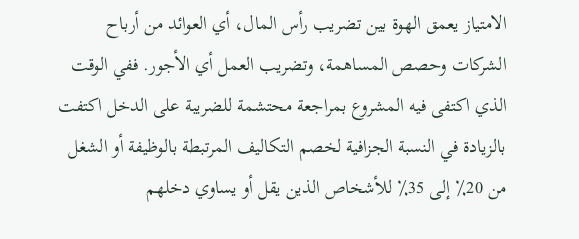الامتياز يعمق الهوة بين تضريب رأس المال، أي العوائد من أرباح الشركات وحصص المساهمة، وتضريب العمل أي الأجور. ففي الوقت الذي اكتفى فيه المشروع بمراجعة محتشمة للضريبة على الدخل اكتفت بالزيادة في النسبة الجزافية لخصم التكاليف المرتبطة بالوظيفة أو الشغل من 20٪ إلى 35٪ للأشخاص الذين يقل أو يساوي دخلهم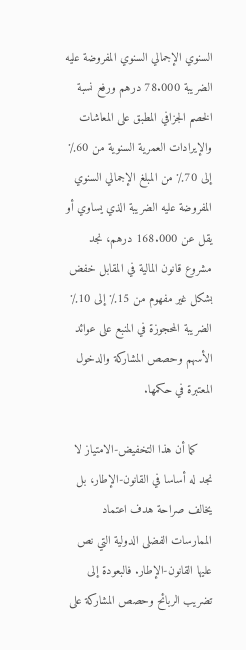السنوي الإجمالي السنوي المفروضة عليه الضريبة 78.000 درهم ورفع نسبة الخصم الجزافي المطبق على المعاشات والإيرادات العمرية السنوية من 60٪ إلى 70٪ من المبلغ الإجمالي السنوي المفروضة عليه الضريبة الذي يساوي أو يقل عن 168.000 درهم، نجد مشروع قانون المالية في المقابل خفض بشكل غير مفهوم من 15٪ إلى 10٪ الضريبة المحجوزة في المنبع على عوائد الأسهم وحصص المشاركة والدخول المعتبرة في حكمها.

    كما أن هذا التخفيض-الامتياز لا نجد له أساسا في القانون-الإطار، بل يخالف صراحة هدف اعتماد الممارسات الفضلى الدولية التي نص عليها القانون-الإطار. فالبعودة إلى تضريب الربائح وحصص المشاركة على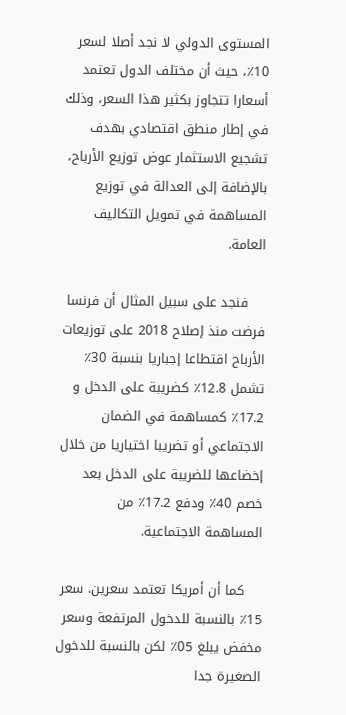المستوى الدولي لا نجد أصلا لسعر 10٪، حيث أن مختلف الدول تعتمد أسعارا تتجاوز بكثير هذا السعر، وذلك في إطار منطق اقتصادي بهدف تشجيع الاستثمار عوض توزيع الأرباح، بالإضافة إلى العدالة في توزيع المساهمة في تمويل التكاليف العامة.

    فنجد على سبيل المثال أن فرنسا فرضت منذ إصلاح 2018 على توزيعات الأرباح اقتطاعا إجباريا بنسبة 30٪ تشمل 12.8٪ كضريبة على الدخل و 17.2٪ كمساهمة في الضمان الاجتماعي أو تضريبا اختياريا من خلال إخضاعها للضريبة على الدخل بعد خصم 40٪ ودفع 17.2٪ من المساهمة الاجتماعية.

    كما أن أمريكا تعتمد سعرين. سعر 15٪ بالنسبة للدخول المرتفعة وسعر مخفض يبلغ 05٪ لكن بالنسبة للدخول الصغيرة جدا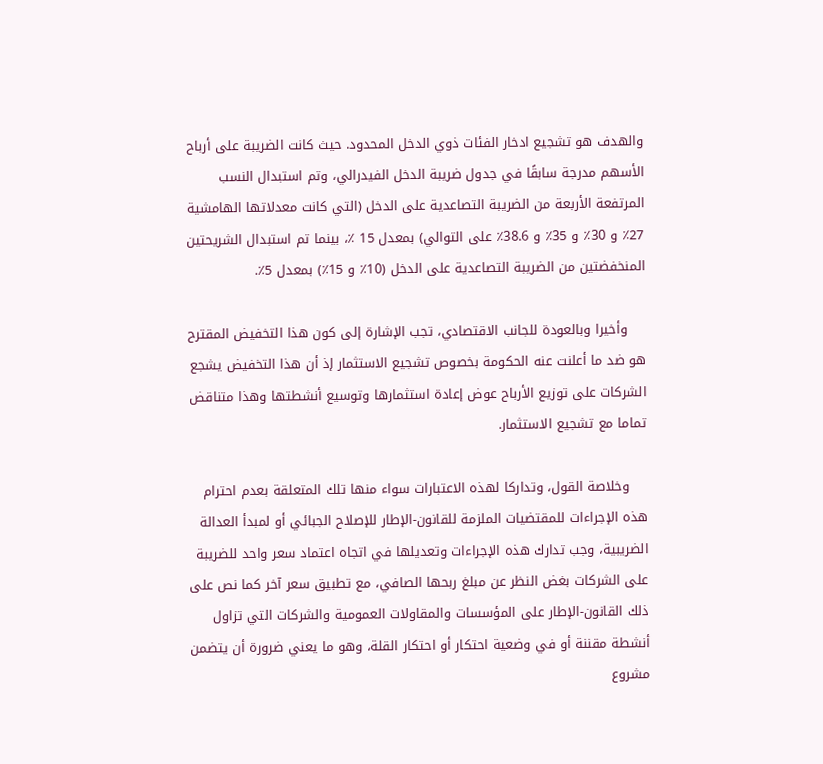والهدف هو تشجيع ادخار الفئات ذوي الدخل المحدود. حيث كانت الضريبة على أرباح الأسهم مدرجة سابقًا في جدول ضريبة الدخل الفيدرالي، وتم استبدال النسب المرتفعة الأربعة من الضريبة التصاعدية على الدخل (التي كانت معدلاتها الهامشية 27٪ و 30٪ و 35٪ و 38.6٪ على التوالي) بمعدل 15 ٪، بينما تم استبدال الشريحتين المنخفضتين من الضريبة التصاعدية على الدخل (10٪ و 15٪) بمعدل 5٪.

    وأخيرا وبالعودة للجانب الاقتصادي، تجب الإشارة إلى كون هذا التخفيض المقترح هو ضد ما أعلنت عنه الحكومة بخصوص تشجيع الاستثمار إذ أن هذا التخفيض يشجع الشركات على توزيع الأرباح عوض إعادة استثمارها وتوسيع أنشطتها وهذا متناقض تماما مع تشجيع الاستثمار.

    وخلاصة القول، وتداركا لهذه الاعتبارات سواء منها تلك المتعلقة بعدم احترام هذه الإجراءات للمقتضيات الملزمة للقانون-الإطار للإصلاح الجبائي أو لمبدأ العدالة الضريبية، وجب تدارك هذه الإجراءات وتعديلها في اتجاه اعتماد سعر واحد للضريبة على الشركات بغض النظر عن مبلغ ربحها الصافي، مع تطبيق سعر آخر كما نص على ذلك القانون-الإطار على المؤسسات والمقاولات العمومية والشركات التي تزاول أنشطة مقننة أو في وضعية احتكار أو احتكار القلة، وهو ما يعني ضرورة أن يتضمن مشروع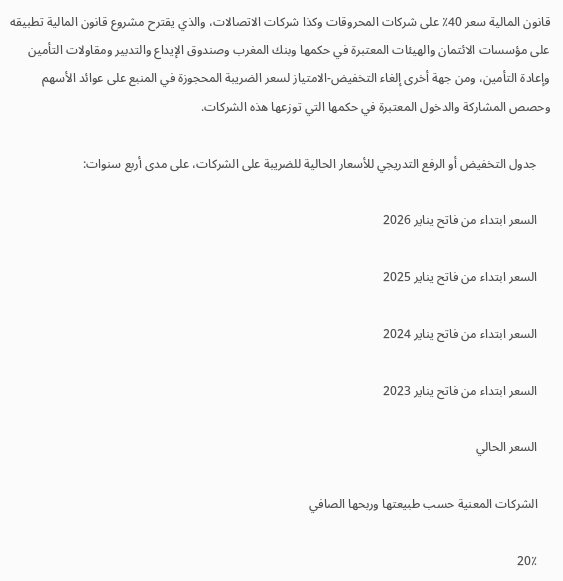قانون المالية سعر 40٪ على شركات المحروقات وكذا شركات الاتصالات، والذي يقترح مشروع قانون المالية تطبيقه على مؤسسات الائتمان والهيئات المعتبرة في حكمها وبنك المغرب وصندوق الإيداع والتدبير ومقاولات التأمين وإعادة التأمين، ومن جهة أخرى إلغاء التخفيض-الامتياز لسعر الضريبة المحجوزة في المنبع على عوائد الأسهم وحصص المشاركة والدخول المعتبرة في حكمها التي توزعها هذه الشركات.

    جدول التخفيض أو الرفع التدريجي للأسعار الحالية للضريبة على الشركات، على مدى أربع سنوات:

    السعر ابتداء من فاتح يناير 2026

    السعر ابتداء من فاتح يناير 2025

    السعر ابتداء من فاتح يناير 2024

    السعر ابتداء من فاتح يناير 2023

    السعر الحالي

    الشركات المعنية حسب طبيعتها وربحها الصافي

    20٪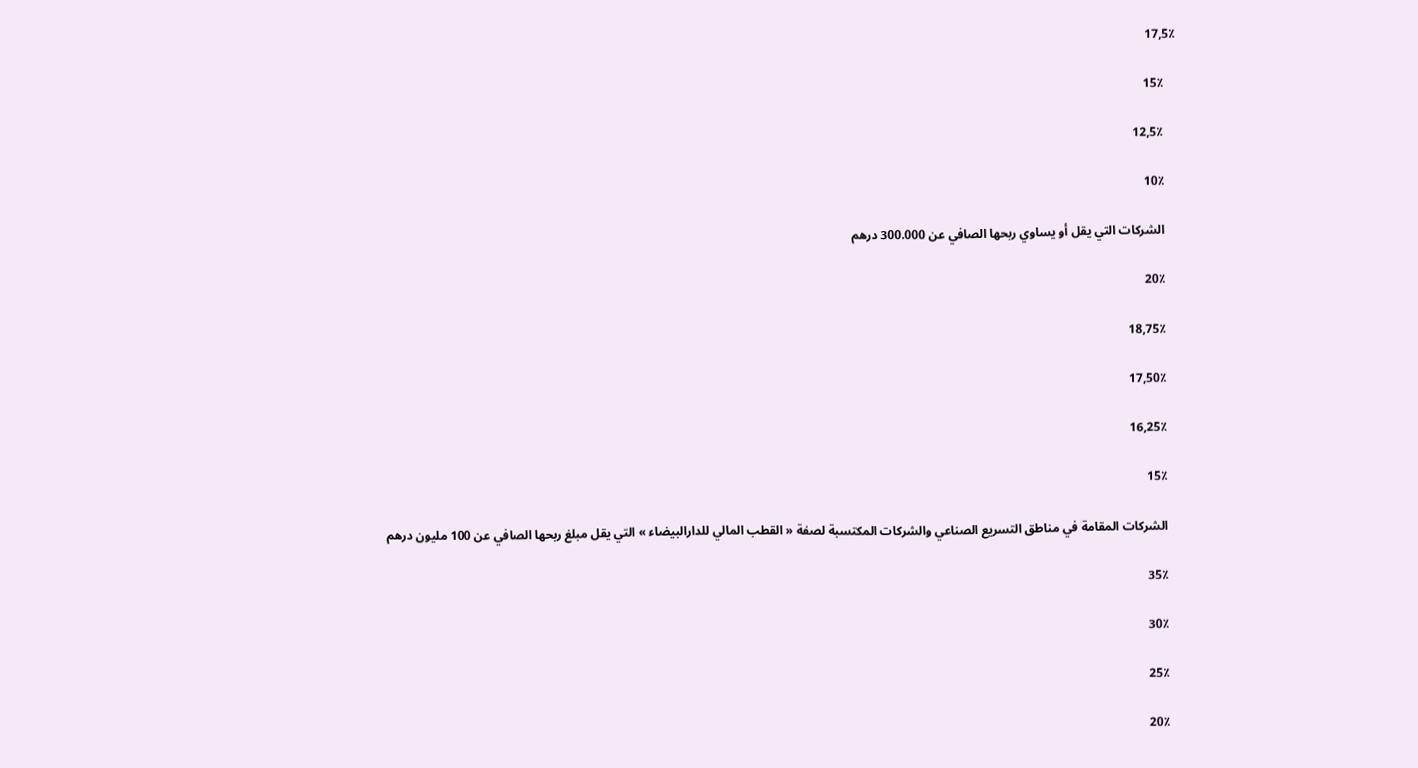17,5٪

    15٪

    12,5٪

    10٪

    الشركات التي يقل أو يساوي ربحها الصافي عن 300.000 درهم

    20٪

    18,75٪

    17,50٪

    16,25٪

    15٪

    الشركات المقامة في مناطق التسريع الصناعي والشركات المكتسبة لصفة « القطب المالي للدارالبيضاء » التي يقل مبلغ ربحها الصافي عن 100 مليون درهم

    35٪

    30٪

    25٪

    20٪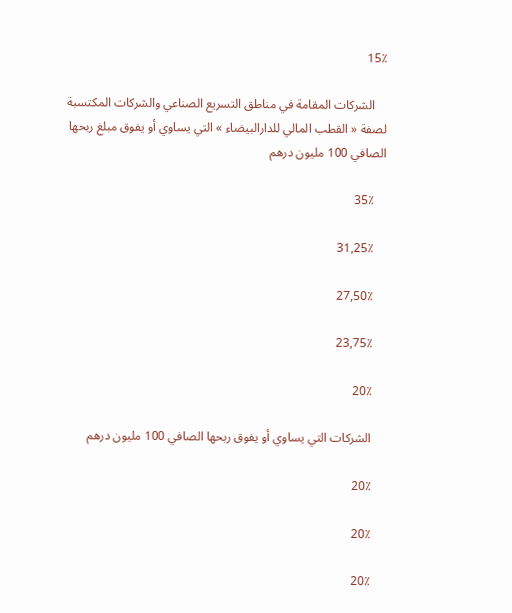15٪

    الشركات المقامة في مناطق التسريع الصناعي والشركات المكتسبة لصفة « القطب المالي للدارالبيضاء » التي يساوي أو يفوق مبلغ ربحها الصافي 100 مليون درهم

    35٪

    31,25٪

    27,50٪

    23,75٪

    20٪

    الشركات التي يساوي أو يفوق ربحها الصافي 100 مليون درهم

    20٪

    20٪

    20٪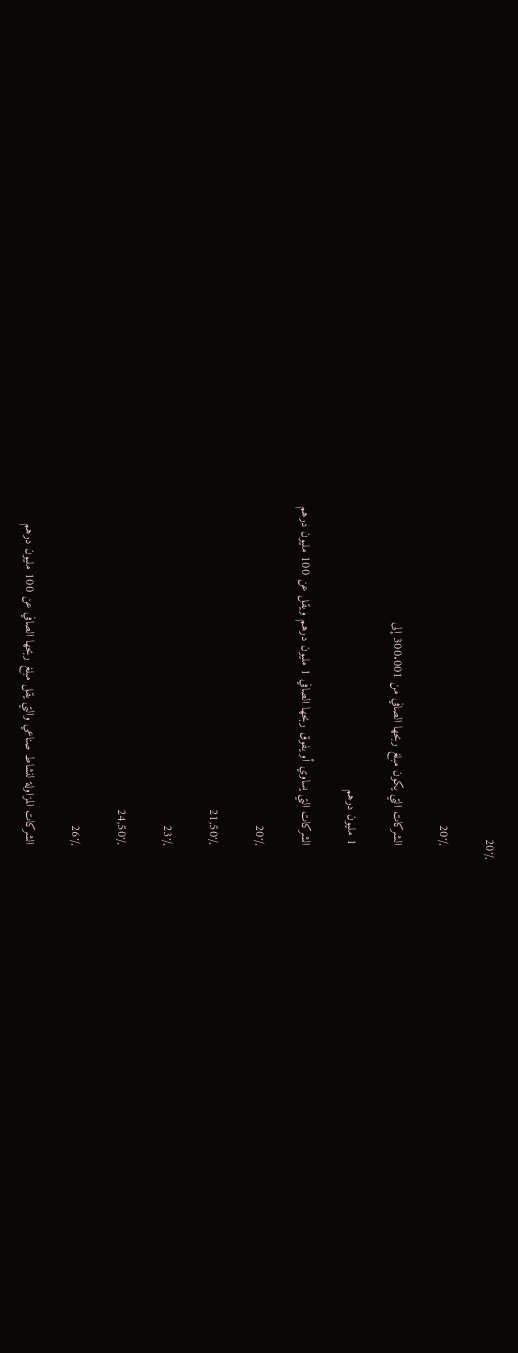20٪

    20٪

    الشركات التي يكون مبلغ ربحها الصافي من 300.001 إلى

    1 مليون درهم

    الشركات التي يساوي أو يفوق ربحها الصافي 1 مليون درهم ويقل عن 100 مليون درهم

    20٪

    21,50٪

    23٪

    24,50٪

    26٪

    الشركات المزاولة لنشاط صناعي والتي يقل مبلغ ربحها الصافي عن 100 مليون درهم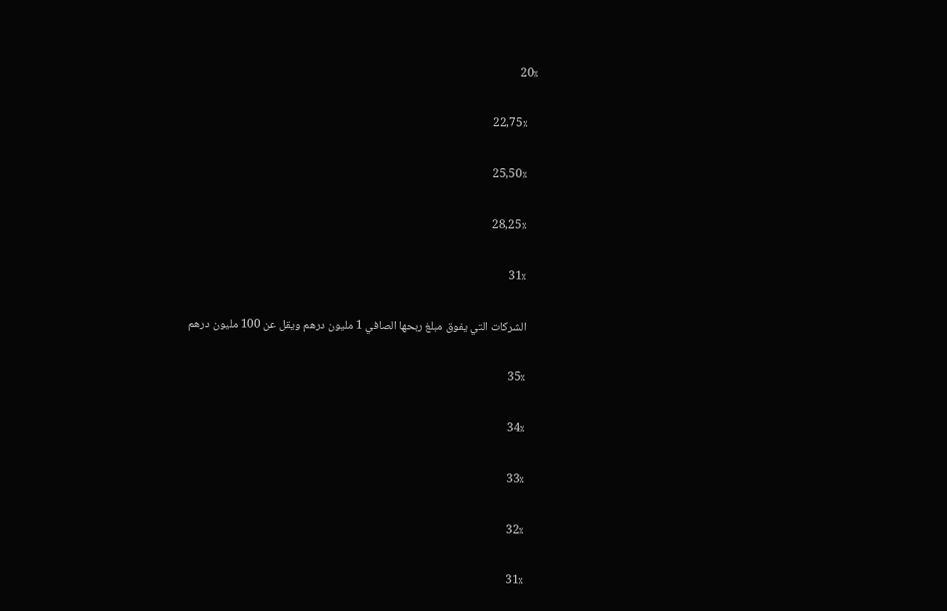20٪

    22,75٪

    25,50٪

    28,25٪

    31٪

    الشركات التي يفوق مبلغ ربحها الصافي 1 مليون درهم ويقل عن 100 مليون درهم

    35٪

    34٪

    33٪

    32٪

    31٪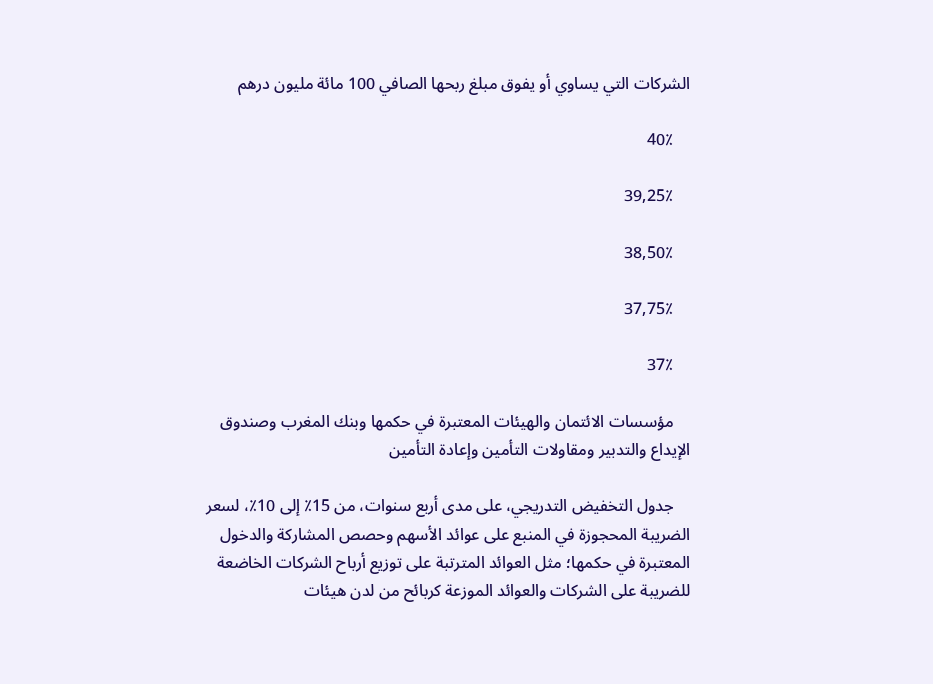الشركات التي يساوي أو يفوق مبلغ ربحها الصافي 100 مائة مليون درهم

    40٪

    39,25٪

    38,50٪

    37,75٪

    37٪

    مؤسسات الائتمان والهيئات المعتبرة في حكمها وبنك المغرب وصندوق الإيداع والتدبير ومقاولات التأمين وإعادة التأمين

    جدول التخفيض التدريجي، على مدى أربع سنوات، من 15٪ إلى 10٪، لسعر الضريبة المحجوزة في المنبع على عوائد الأسهم وحصص المشاركة والدخول المعتبرة في حكمها؛ مثل العوائد المترتبة على توزيع أرباح الشركات الخاضعة للضريبة على الشركات والعوائد الموزعة كربائح من لدن هيئات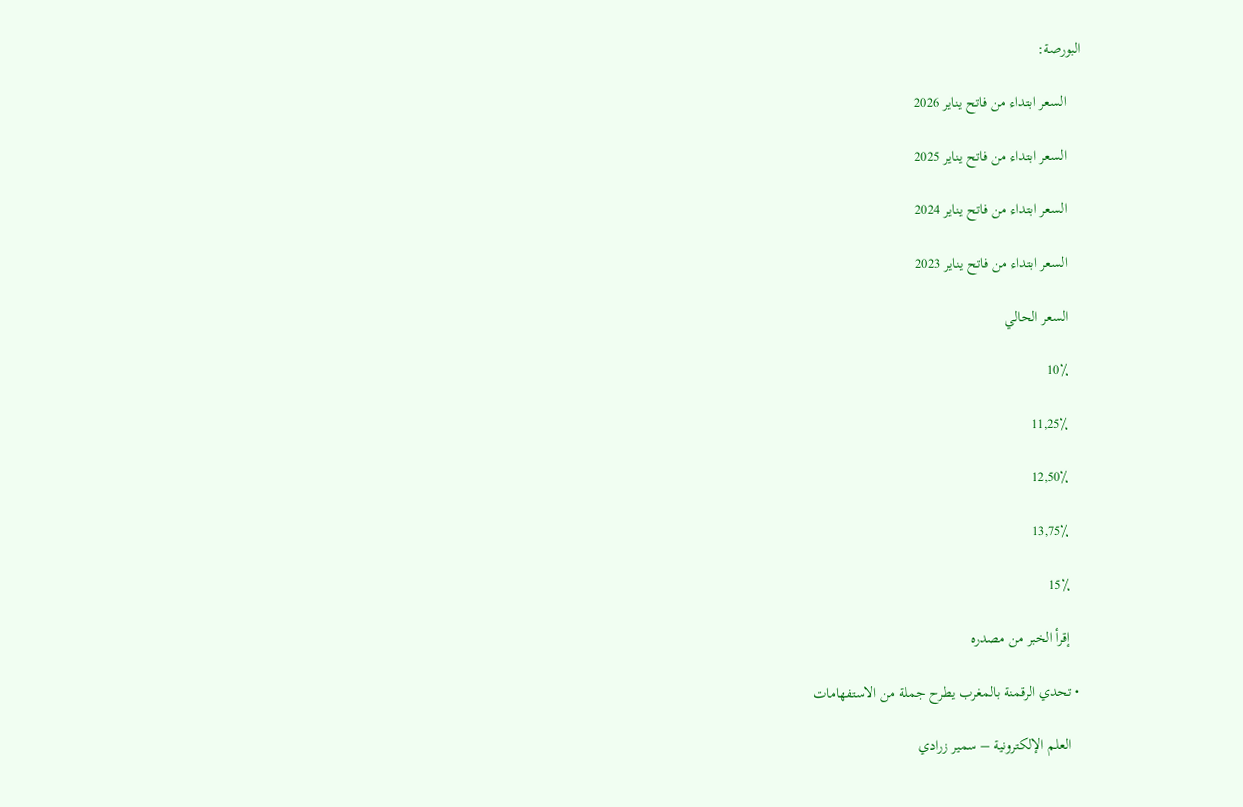البورصة:

    السعر ابتداء من فاتح يناير 2026

    السعر ابتداء من فاتح يناير 2025

    السعر ابتداء من فاتح يناير 2024

    السعر ابتداء من فاتح يناير 2023

    السعر الحالي

    10٪

    11,25٪

    12,50٪

    13,75٪

    15٪

    إقرأ الخبر من مصدره

  • تحدي الرقمنة بالمغرب يطرح جملة من الاستفهامات

    العلم الإلكترونية – سمير زرادي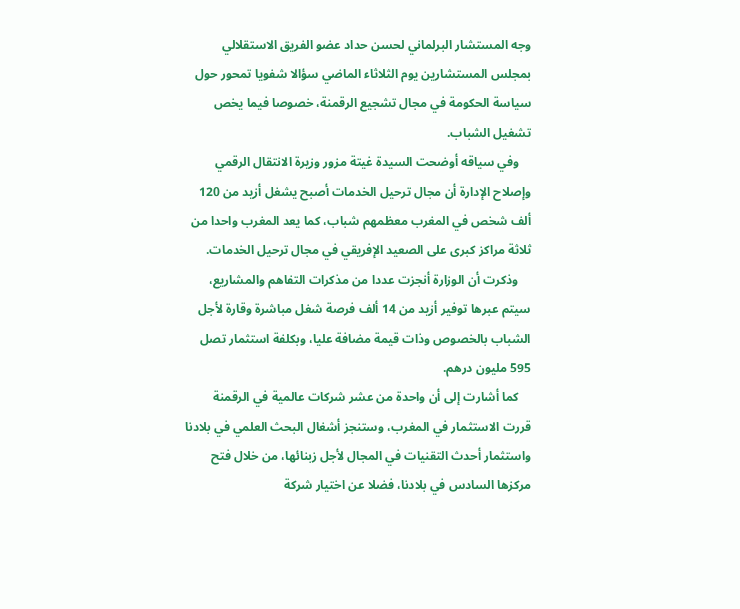وجه المستشار البرلماني لحسن حداد عضو الفريق الاستقلالي بمجلس المستشارين يوم الثلاثاء الماضي سؤالا شفويا تمحور حول سياسة الحكومة في مجال تشجيع الرقمنة، خصوصا فيما يخص تشغيل الشباب.
    وفي سياقه أوضحت السيدة غيتة مزور وزيرة الانتقال الرقمي وإصلاح الإدارة أن مجال ترحيل الخدمات أصبح يشغل أزيد من 120 ألف شخص في المغرب معظمهم شباب، كما يعد المغرب واحدا من ثلاثة مراكز كبرى على الصعيد الإفريقي في مجال ترحيل الخدمات.
    وذكرت أن الوزارة أنجزت عددا من مذكرات التفاهم والمشاريع، سيتم عبرها توفير أزيد من 14 ألف فرصة شغل مباشرة وقارة لأجل الشباب بالخصوص وذات قيمة مضافة عليا، وبكلفة استثمار تصل 595 مليون درهم.
    كما أشارت إلى أن واحدة من عشر شركات عالمية في الرقمنة قررت الاستثمار في المغرب، وستنجز أشغال البحث العلمي في بلادنا واستثمار أحدث التقنيات في المجال لأجل زبنائها، من خلال فتح مركزها السادس في بلادنا، فضلا عن اختيار شركة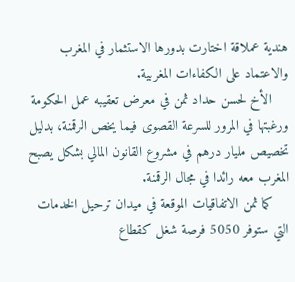هندية عملاقة اختارت بدورها الاستثمار في المغرب والاعتماد على الكفاءات المغربية.
    الأخ لحسن حداد ثمن في معرض تعقيبه عمل الحكومة ورغبتها في المرور للسرعة القصوى فيما يخص الرقمنة، بدليل تخصيص مليار درهم في مشروع القانون المالي بشكل يصبح المغرب معه رائدا في مجال الرقمنة.
    كما ثمن الاتفاقيات الموقعة في ميدان ترحيل الخدمات التي ستوفر 5050 فرصة شغل كقطاع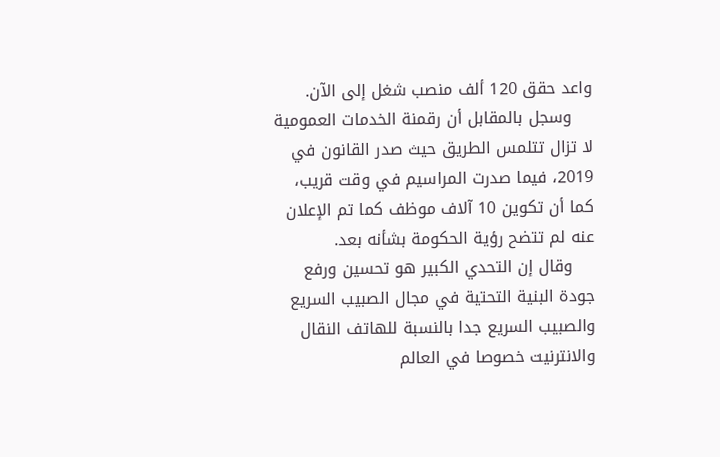واعد حقق 120 ألف منصب شغل إلى الآن.
    وسجل بالمقابل أن رقمنة الخدمات العمومية لا تزال تتلمس الطريق حيث صدر القانون في 2019، فيما صدرت المراسيم في وقت قريب، كما أن تكوين 10 آلاف موظف كما تم الإعلان عنه لم تتضح رؤية الحكومة بشأنه بعد.
    وقال إن التحدي الكبير هو تحسين ورفع جودة البنية التحتية في مجال الصبيب السريع والصبيب السريع جدا بالنسبة للهاتف النقال والانترنيت خصوصا في العالم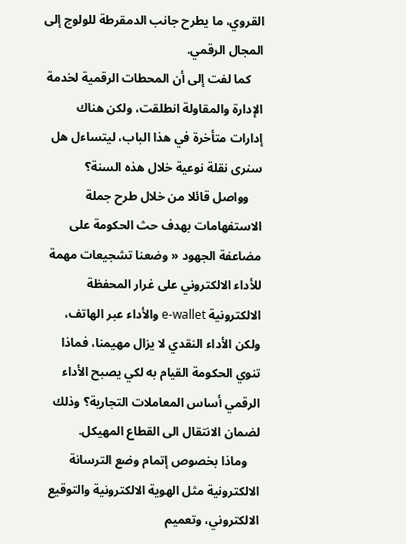القروي، ما يطرح جانب الدمقرطة للولوج إلى المجال الرقمي.
    كما لفت إلى أن المحطات الرقمية لخدمة الإدارة والمقاولة انطلقت، ولكن هناك إدارات متأخرة في هذا الباب، ليتساءل هل سنرى نقلة نوعية خلال هذه السنة؟
    وواصل قائلا من خلال طرح جملة الاستفهامات بهدف حث الحكومة على مضاعفة الجهود « وضعنا تشجيعات مهمة للأداء الالكتروني على غرار المحفظة الالكترونية e-wallet والأداء عبر الهاتف، ولكن الأداء النقدي لا يزال مهيمنا، فماذا تنوي الحكومة القيام به لكي يصبح الأداء الرقمي أساس المعاملات التجارية؟ وذلك لضمان الانتقال الى القطاع المهيكل.
    وماذا بخصوص إتمام وضع الترسانة الالكترونية مثل الهوية الالكترونية والتوقيع الالكتروني، وتعميم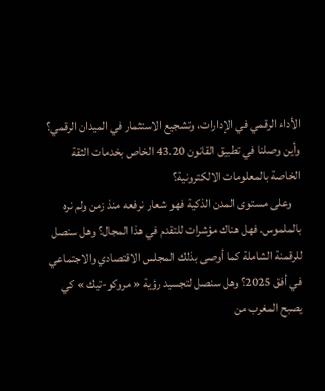الأداء الرقمي في الإدارات، وتشجيع الاستثمار في الميدان الرقمي؟ وأين وصلنا في تطبيق القانون 43.20 الخاص بخدمات الثقة الخاصة بالمعلومات الالكترونية؟
    وعلى مستوى المدن الذكية فهو شعار نرفعه منذ زمن ولم نره بالملموس. فهل هناك مؤشرات للتقدم في هذا المجال؟ وهل سنصل للرقمنة الشاملة كما أوصى بذلك المجلس الاقتصادي والاجتماعي في أفق 2025؟ وهل سنصل لتجسيد رؤية « مروكو-تيك » كي يصبح المغرب من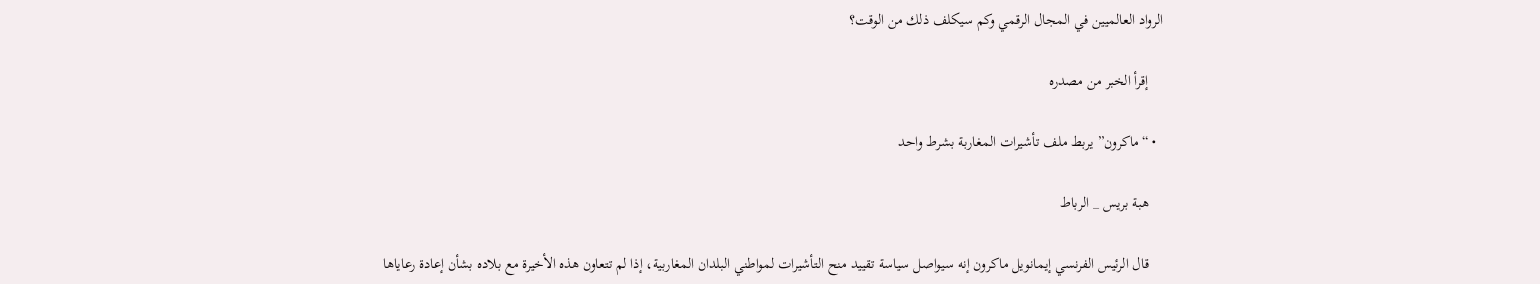الرواد العالميين في المجال الرقمي وكم سيكلف ذلك من الوقت؟

    إقرأ الخبر من مصدره

  • “ماكرون” يربط ملف تأشيرات المغاربة بشرط واحد

    هبة بريس _ الرباط

    قال الرئيس الفرنسي إيمانويل ماكرون إنه سيواصل سياسة تقييد منح التأشيرات لمواطني البلدان المغاربية، إذا لم تتعاون هذه الأخيرة مع بلاده بشأن إعادة رعاياها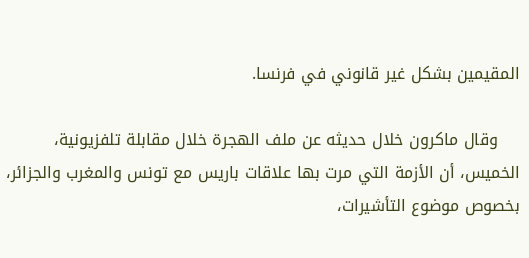المقيمين بشكل غير قانوني في فرنسا.

    وقال ماكرون خلال حديثه عن ملف الهجرة خلال مقابلة تلفزيونية، الخميس، أن الأزمة التي مرت بها علاقات باريس مع تونس والمغرب والجزائر، بخصوص موضوع التأشيرات،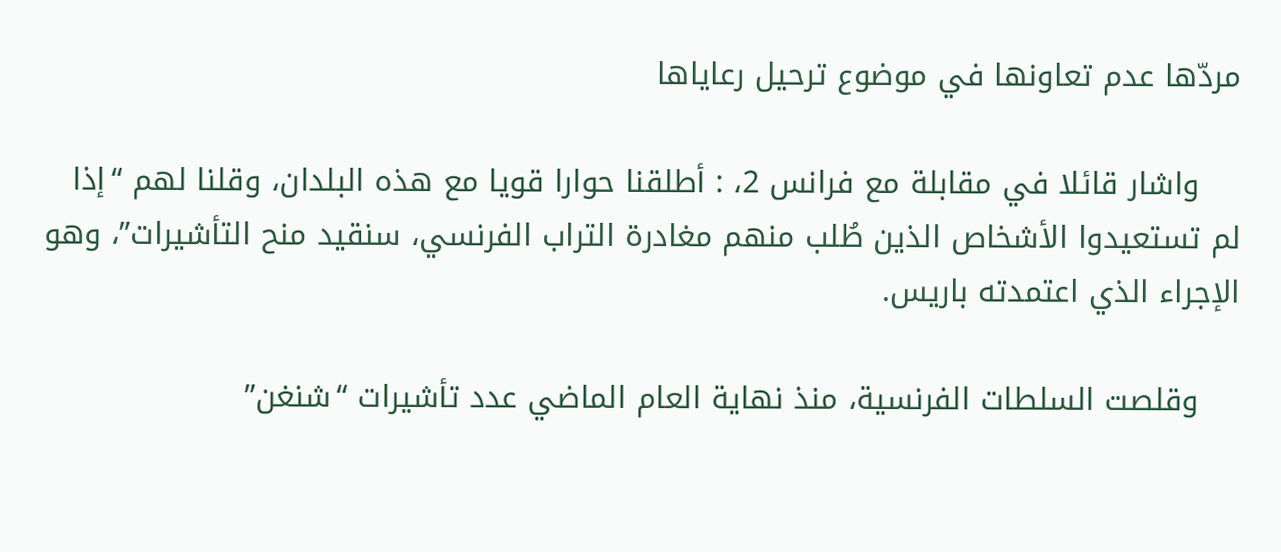مردّها عدم تعاونها في موضوع ترحيل رعاياها

    واشار قائلا في مقابلة مع فرانس 2، : أطلقنا حوارا قويا مع هذه البلدان، وقلنا لهم “إذا لم تستعيدوا الأشخاص الذين طُلب منهم مغادرة التراب الفرنسي، سنقيد منح التأشيرات”، وهو الإجراء الذي اعتمدته باريس.

    وقلصت السلطات الفرنسية، منذ نهاية العام الماضي عدد تأشيرات “شنغن”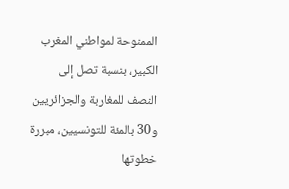الممنوحة لمواطني المغرب الكبير، بنسبة تصل إلى النصف للمغاربة والجزائريين و30 بالمئة للتونسيين، مبررة خطوتها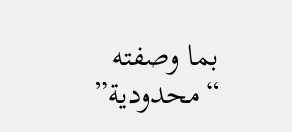بما وصفته “محدودية”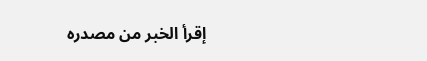إقرأ الخبر من مصدره